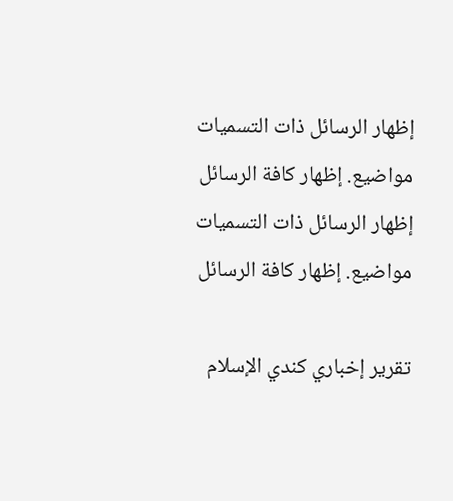إظهار الرسائل ذات التسميات مواضيع. إظهار كافة الرسائل
إظهار الرسائل ذات التسميات مواضيع. إظهار كافة الرسائل

تقرير إخباري كندي الإسلام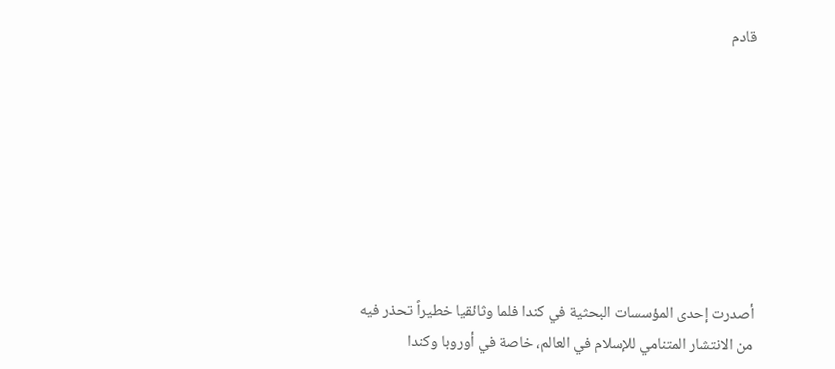قادم








أصدرت إحدى المؤسسات البحثية في كندا فلما وثائقيا خطيراً تحذر فيه من الانتشار المتنامي للإسلام في العالم، خاصة في أوروبا وكندا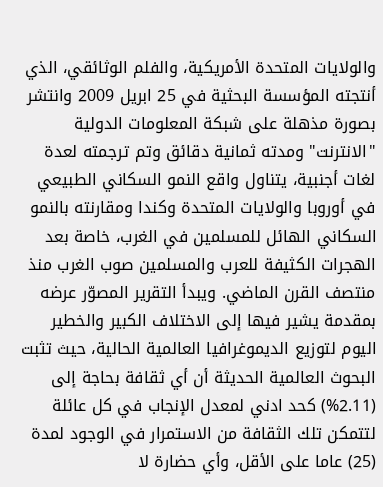والولايات المتحدة الأمريكية، والفلم الوثائقي، الذي أنتجته المؤسسة البحثية في 25 ابريل 2009 وانتشر بصورة مذهلة على شبكة المعلومات الدولية "الانترنت" ومدته ثمانية دقائق وتم ترجمته لعدة لغات أجنبية، يتناول واقع النمو السكاني الطبيعي في أوروبا والولايات المتحدة وكندا ومقارنته بالنمو السكاني الهائل للمسلمين في الغرب، خاصة بعد الهجرات الكثيفة للعرب والمسلمين صوب الغرب منذ منتصف القرن الماضي. ويبدأ التقرير المصوّر عرضه بمقدمة يشير فيها إلى الاختلاف الكبير والخطير اليوم لتوزيع الديموغرافيا العالمية الحالية، حيث تثبت البحوث العالمية الحديثة أن أي ثقافة بحاجة إلى (2.11%) كحد ادني لمعدل الإنجاب في كل عائلة لتتمكن تلك الثقافة من الاستمرار في الوجود لمدة (25) عاما على الأقل، وأي حضارة لا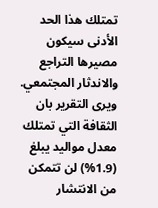تمتلك هذا الحد الأدنى سيكون مصيرها التراجع والاندثار المجتمعي. ويرى التقرير بان الثقافة التي تمتلك معدل مواليد يبلغ (1.9%) لن تتمكن من الانتشار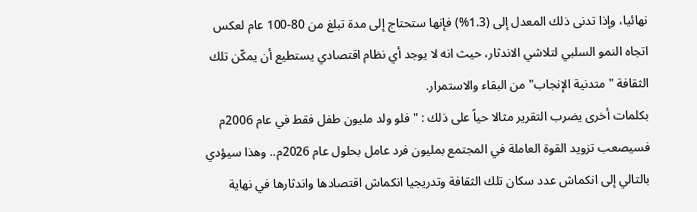نهائيا، وإذا تدنى ذلك المعدل إلى (1.3%) فإنها ستحتاج إلى مدة تبلغ من 80-100 عام لعكس اتجاه النمو السلبي لتلاشي الاندثار، حيث انه لا يوجد أي نظام اقتصادي يستطيع أن يمكّن تلك الثقافة "متدنية الإنجاب" من البقاء والاستمرار.
بكلمات أخرى يضرب التقرير مثالا حياً على ذلك : "فلو ولد مليون طفل فقط في عام 2006م فسيصعب تزويد القوة العاملة في المجتمع بمليون فرد عامل بحلول عام 2026م.. وهذا سيؤدي بالتالي إلى انكماش عدد سكان تلك الثقافة وتدريجيا انكماش اقتصادها واندثارها في نهاية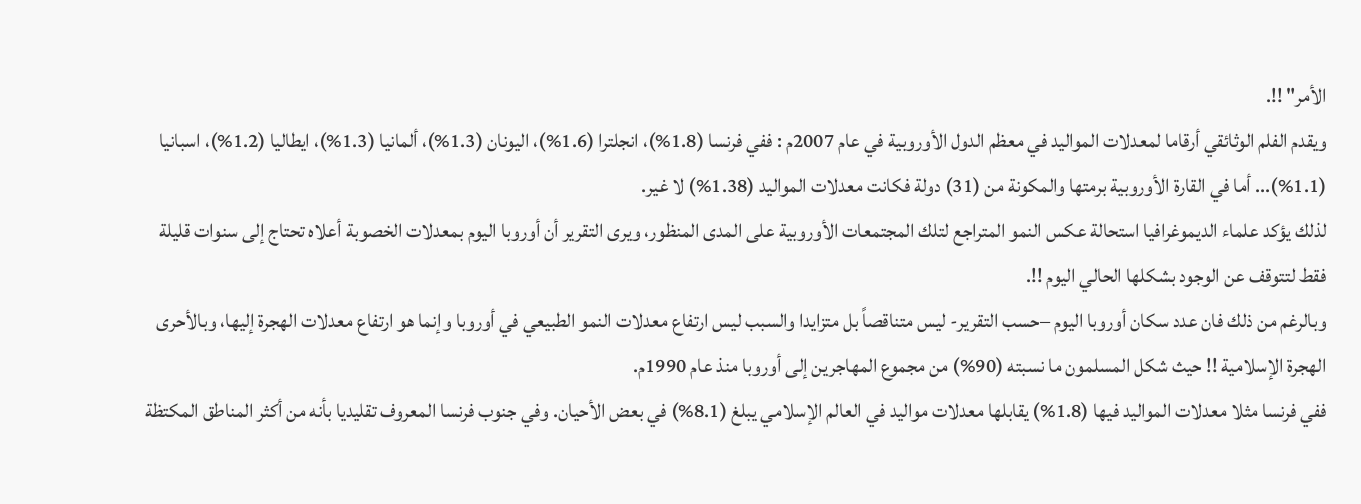الأمر" !!.
ويقدم الفلم الوثائقي أرقاما لمعدلات المواليد في معظم الدول الأوروبية في عام 2007م : ففي فرنسا (1.8%)، انجلترا (1.6%)، اليونان (1.3%)، ألمانيا (1.3%)، ايطاليا (1.2%)، اسبانيا (1.1%)... أما في القارة الأوروبية برمتها والمكونة من (31) دولة فكانت معدلات المواليد (1.38%) لا غير.
لذلك يؤكد علماء الديموغرافيا استحالة عكس النمو المتراجع لتلك المجتمعات الأوروبية على المدى المنظور، ويرى التقرير أن أوروبا اليوم بمعدلات الخصوبة أعلاه تحتاج إلى سنوات قليلة فقط لتتوقف عن الوجود بشكلها الحالي اليوم !!.
وبالرغم من ذلك فان عدد سكان أوروبا اليوم –حسب التقرير- ليس متناقصاً بل متزايدا والسبب ليس ارتفاع معدلات النمو الطبيعي في أوروبا وإنما هو ارتفاع معدلات الهجرة إليها، وبالأحرى الهجرة الإسلامية !! حيث شكل المسلمون ما نسبته (90%) من مجموع المهاجرين إلى أوروبا منذ عام 1990م.
ففي فرنسا مثلا معدلات المواليد فيها (1.8%) يقابلها معدلات مواليد في العالم الإسلامي يبلغ (8.1%) في بعض الأحيان. وفي جنوب فرنسا المعروف تقليديا بأنه من أكثر المناطق المكتظة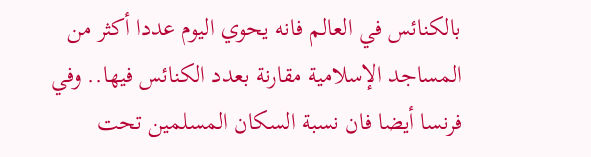بالكنائس في العالم فانه يحوي اليوم عددا أكثر من المساجد الإسلامية مقارنة بعدد الكنائس فيها.. وفي فرنسا أيضا فان نسبة السكان المسلمين تحت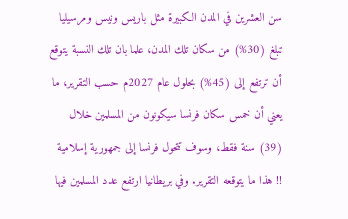سن العشرين في المدن الكبيرة مثل باريس ونيس ومرسيليا تبلغ (30%) من سكان تلك المدن، علما بان تلك النسبة يتوقع أن ترتفع إلى (45%) بحلول عام 2027م حسب التقرير، ما يعني أن خمس سكان فرنسا سيكونون من المسلمين خلال (39) سنة فقط، وسوف تتحول فرنسا إلى جمهورية إسلامية !! هذا ما يتوقعه التقرير. وفي بريطانيا ارتفع عدد المسلمين فيها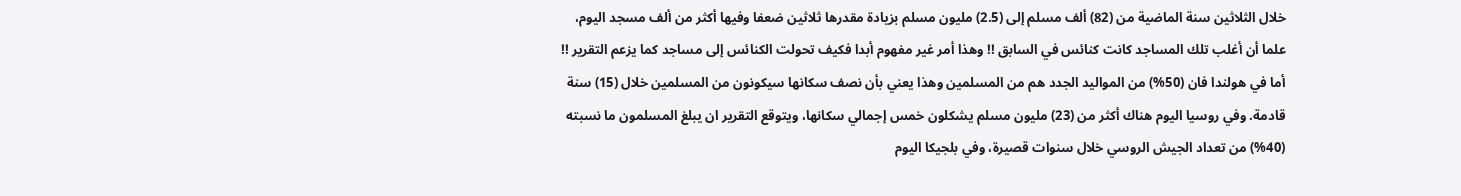خلال الثلاثين سنة الماضية من (82) ألف مسلم إلى (2.5) مليون مسلم بزيادة مقدرها ثلاثين ضعفا وفيها أكثر من ألف مسجد اليوم، علما أن أغلب تلك المساجد كانت كنائس في السابق !! وهذا أمر غير مفهوم أبدا فكيف تحولت الكنائس إلى مساجد كما يزعم التقرير !!
أما في هولندا فان (50%) من المواليد الجدد هم من المسلمين وهذا يعني بأن نصف سكانها سيكونون من المسلمين خلال (15) سنة قادمة. وفي روسيا اليوم هناك أكثر من (23) مليون مسلم يشكلون خمس إجمالي سكانها، ويتوقع التقرير ان يبلغ المسلمون ما نسبته (40%) من تعداد الجيش الروسي خلال سنوات قصيرة، وفي بلجيكا اليوم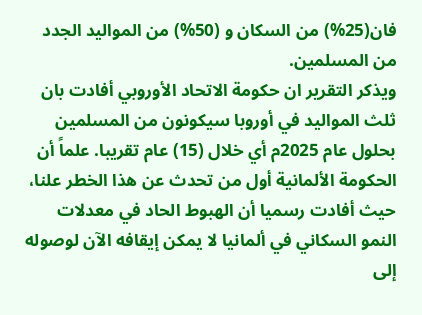فان(25%) من السكان و (50%) من المواليد الجدد من المسلمين.
ويذكر التقرير ان حكومة الاتحاد الأوروبي أفادت بان ثلث المواليد في أوروبا سيكونون من المسلمين بحلول عام 2025م أي خلال (15) عام تقريبا. علماً أن الحكومة الألمانية أول من تحدث عن هذا الخطر علنا، حيث أفادت رسميا أن الهبوط الحاد في معدلات النمو السكاني في ألمانيا لا يمكن إيقافه الآن لوصوله إلى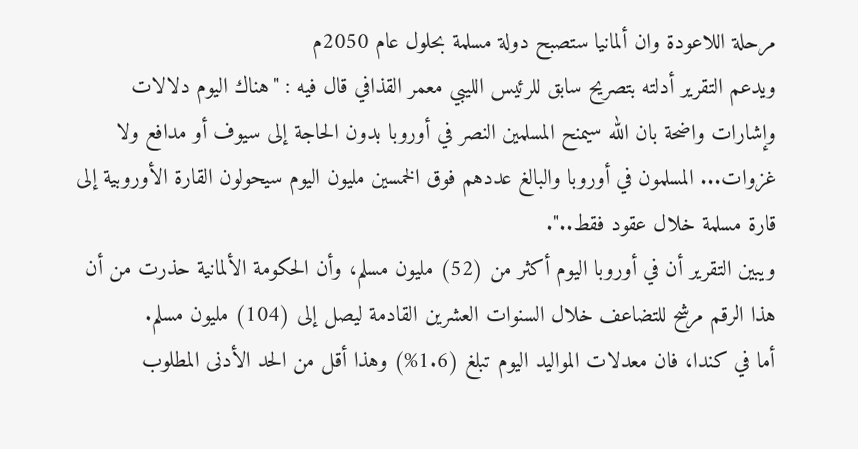مرحلة اللاعودة وان ألمانيا ستصبح دولة مسلمة بحلول عام 2050م
ويدعم التقرير أدلته بتصريح سابق للرئيس الليبي معمر القذافي قال فيه : "هناك اليوم دلالات وإشارات واضحة بان الله سيمنح المسلمين النصر في أوروبا بدون الحاجة إلى سيوف أو مدافع ولا غزوات... المسلمون في أوروبا والبالغ عددهم فوق الخمسين مليون اليوم سيحولون القارة الأوروبية إلى قارة مسلمة خلال عقود فقط..".
ويبين التقرير أن في أوروبا اليوم أكثر من (52) مليون مسلم، وأن الحكومة الألمانية حذرت من أن هذا الرقم مرشح للتضاعف خلال السنوات العشرين القادمة ليصل إلى (104) مليون مسلم.
أما في كندا، فان معدلات المواليد اليوم تبلغ (1.6%) وهذا أقل من الحد الأدنى المطلوب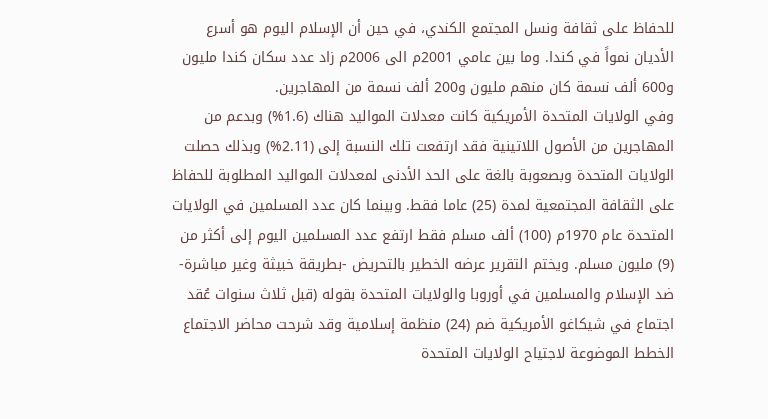للحفاظ على ثقافة ونسل المجتمع الكندي، في حين أن الإسلام اليوم هو أسرع الأديان نمواً في كندا. وما بين عامي 2001م الى 2006م زاد عدد سكان كندا مليون و600 ألف نسمة كان منهم مليون و200 ألف نسمة من المهاجرين.
وفي الولايات المتحدة الأمريكية كانت معدلات المواليد هناك (1.6%) وبدعم من المهاجرين من الأصول اللاتينية فقد ارتفعت تلك النسبة إلى (2.11%) وبذلك حصلت الولايات المتحدة وبصعوبة بالغة على الحد الأدنى لمعدلات المواليد المطلوبة للحفاظ على الثقافة المجتمعية لمدة (25) عاما فقط. وبينما كان عدد المسلمين في الولايات المتحدة عام 1970م (100) ألف مسلم فقط ارتفع عدد المسلمين اليوم إلى أكثر من (9) مليون مسلم. ويختم التقرير عرضه الخطير بالتحريض -بطريقة خبيثة وغير مباشرة- ضد الإسلام والمسلمين في أوروبا والولايات المتحدة بقوله (قبل ثلاث سنوات عُقد اجتماع في شيكاغو الأمريكية ضم (24) منظمة إسلامية وقد شرحت محاضر الاجتماع الخطط الموضوعة لاجتياح الولايات المتحدة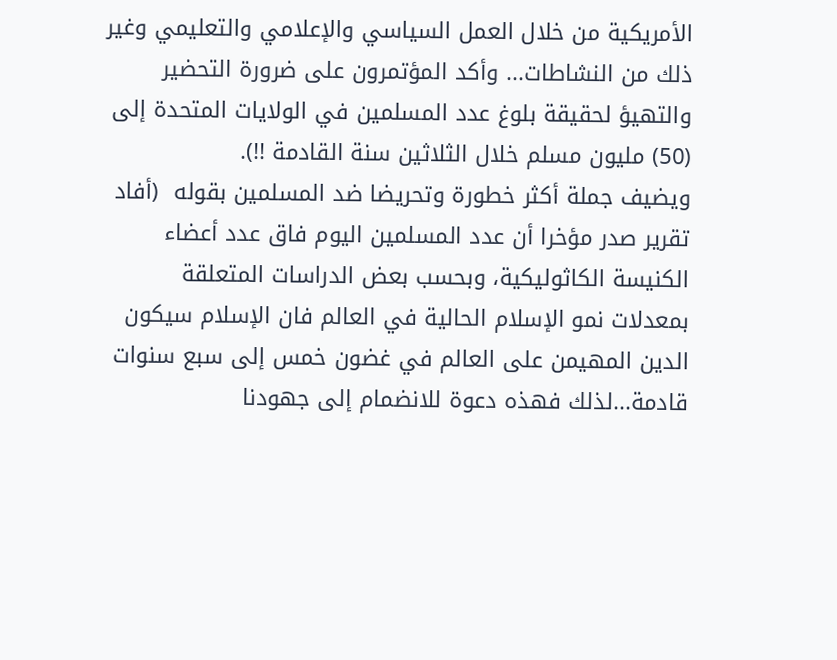الأمريكية من خلال العمل السياسي والإعلامي والتعليمي وغير ذلك من النشاطات... وأكد المؤتمرون على ضرورة التحضير والتهيؤ لحقيقة بلوغ عدد المسلمين في الولايات المتحدة إلى (50) مليون مسلم خلال الثلاثين سنة القادمة !!).
ويضيف جملة أكثر خطورة وتحريضا ضد المسلمين بقوله  (أفاد تقرير صدر مؤخرا أن عدد المسلمين اليوم فاق عدد أعضاء الكنيسة الكاثوليكية، وبحسب بعض الدراسات المتعلقة بمعدلات نمو الإسلام الحالية في العالم فان الإسلام سيكون الدين المهيمن على العالم في غضون خمس إلى سبع سنوات قادمة...لذلك فهذه دعوة للانضمام إلى جهودنا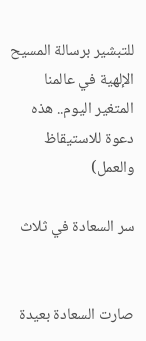للتبشير برسالة المسيح الإلهية في عالمنا المتغير اليوم.. هذه دعوة للاستيقاظ والعمل)

سر السعادة في ثلاث


صارت السعادة بعيدة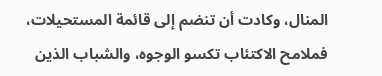المنال، وكادت أن تنضم إلى قائمة المستحيلات، فملامح الاكتئاب تكسو الوجوه، والشباب الذين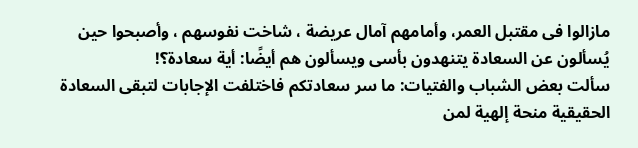مازالوا فى مقتبل العمر، وأمامهم آمال عريضة ، شاخت نفوسهم ، وأصبحوا حين يُسألون عن السعادة يتنهدون بأسى ويسألون هم أيضًا: أية سعادة؟!
سألت بعض الشباب والفتيات: ما سر سعادتكم فاختلفت الإجابات لتبقى السعادة الحقيقية منحة إلهية لمن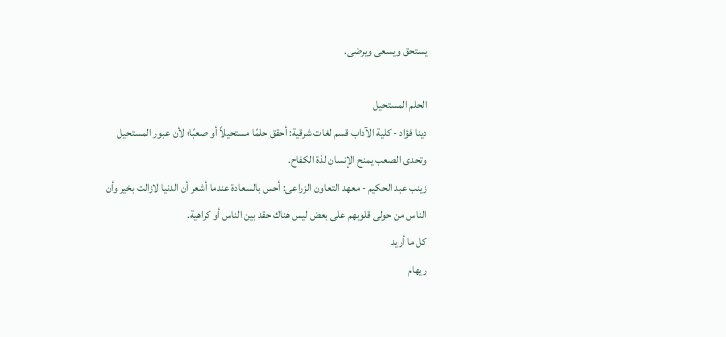يستحق ويسعى ويرضى.

الحلم المستحيل
دينا فؤاد - كلية الآداب قسم لغات شرقية: أحقق حلمًا مستحيلاً أو صعبًا؛ لأن عبور المستحيل وتحدى الصعب يمنح الإنسان لذة الكفاح.
زينب عبد الحكيم - معهد التعاون الزراعى: أحس بالسعادة عندما أشعر أن الدنيا لازالت بخير وأن الناس من حولى قلوبهم على بعض ليس هناك حقد بين الناس أو كراهية.
كل ما أريد
ريهام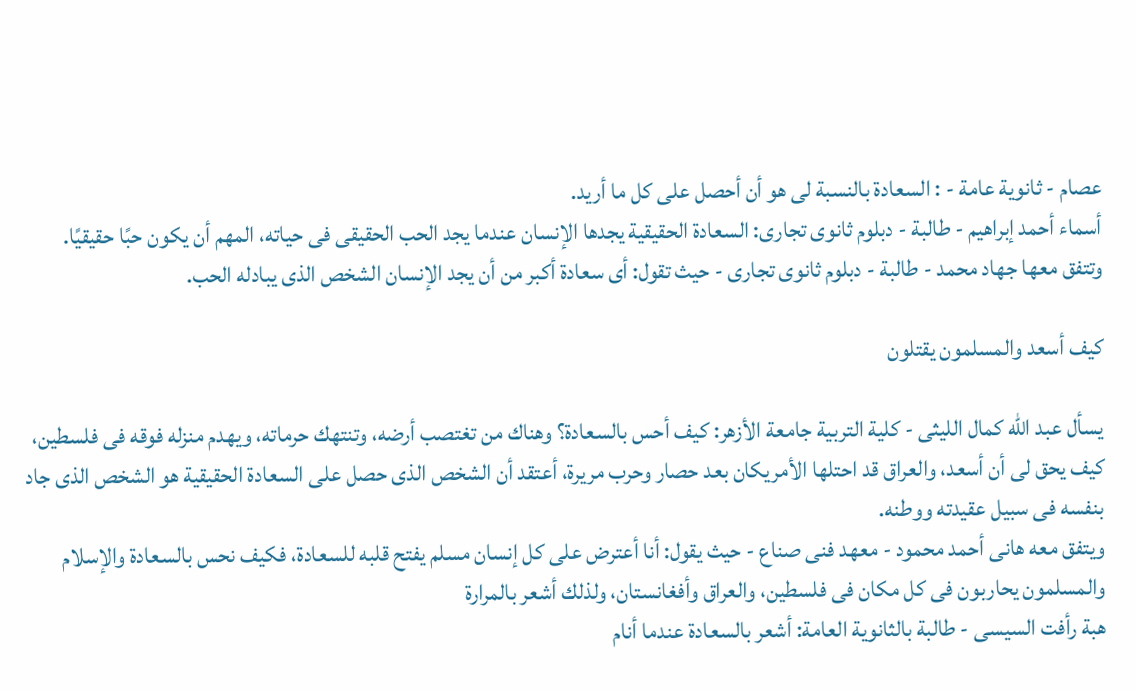عصام - ثانوية عامة - : السعادة بالنسبة لى هو أن أحصل على كل ما أريد.
أسماء أحمد إبراهيم - طالبة - دبلوم ثانوى تجارى: السعادة الحقيقية يجدها الإنسان عندما يجد الحب الحقيقى فى حياته، المهم أن يكون حبًا حقيقيًا.
وتتفق معها جهاد محمد - طالبة - دبلوم ثانوى تجارى - حيث تقول: أى سعادة أكبر من أن يجد الإنسان الشخص الذى يبادله الحب.

كيف أسعد والمسلمون يقتلون

يسأل عبد الله كمال الليثى - كلية التربية جامعة الأزهر: كيف أحس بالسعادة؟ وهناك من تغتصب أرضه، وتنتهك حرماته، ويهدم منزله فوقه فى فلسطين، كيف يحق لى أن أسعد، والعراق قد احتلها الأمريكان بعد حصار وحرب مريرة، أعتقد أن الشخص الذى حصل على السعادة الحقيقية هو الشخص الذى جاد بنفسه فى سبيل عقيدته ووطنه.
ويتفق معه هانى أحمد محمود - معهد فنى صناع - حيث يقول: أنا أعترض على كل إنسان مسلم يفتح قلبه للسعادة، فكيف نحس بالسعادة والإسلام والمسلمون يحاربون فى كل مكان فى فلسطين، والعراق وأفغانستان، ولذلك أشعر بالمرارة
هبة رأفت السيسى - طالبة بالثانوية العامة: أشعر بالسعادة عندما أنام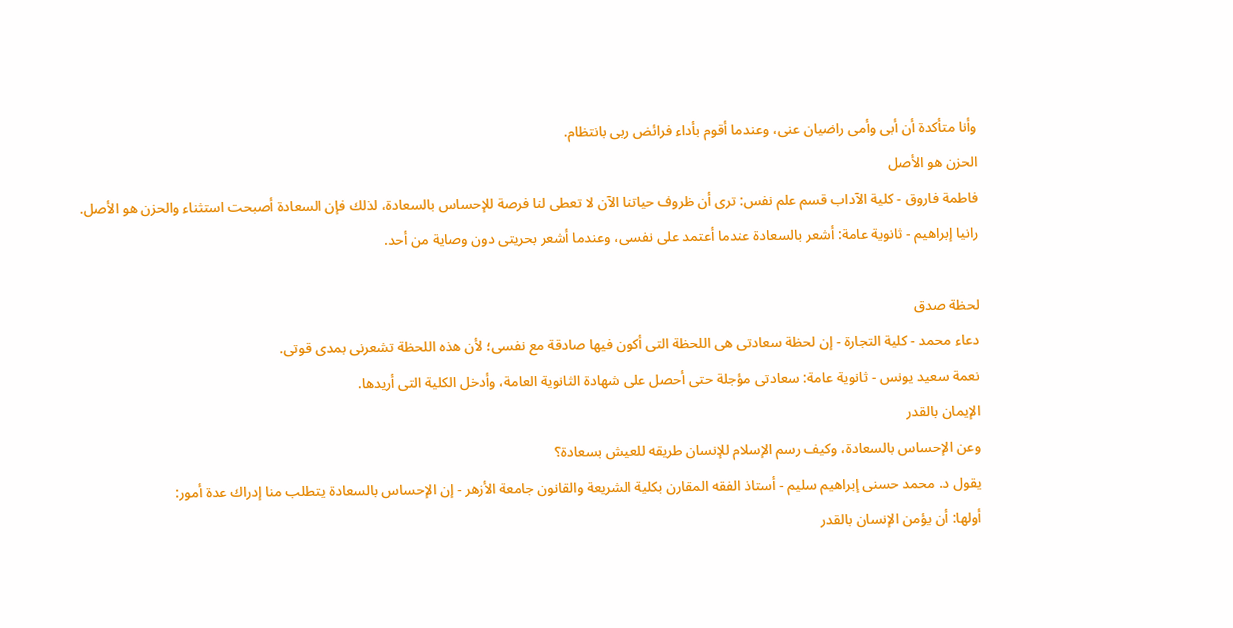وأنا متأكدة أن أبى وأمى راضيان عنى، وعندما أقوم بأداء فرائض ربى بانتظام.
الحزن هو الأصل
فاطمة فاروق - كلية الآداب قسم علم نفس: ترى أن ظروف حياتنا الآن لا تعطى لنا فرصة للإحساس بالسعادة، لذلك فإن السعادة أصبحت استثناء والحزن هو الأصل.
رانيا إبراهيم - ثانوية عامة: أشعر بالسعادة عندما أعتمد على نفسى، وعندما أشعر بحريتى دون وصاية من أحد.

لحظة صدق
دعاء محمد - كلية التجارة - إن لحظة سعادتى هى اللحظة التى أكون فيها صادقة مع نفسى؛ لأن هذه اللحظة تشعرنى بمدى قوتى.
نعمة سعيد يونس - ثانوية عامة: سعادتى مؤجلة حتى أحصل على شهادة الثانوية العامة، وأدخل الكلية التى أريدها.
الإيمان بالقدر
وعن الإحساس بالسعادة، وكيف رسم الإسلام للإنسان طريقه للعيش بسعادة؟
يقول د. محمد حسنى إبراهيم سليم - أستاذ الفقه المقارن بكلية الشريعة والقانون جامعة الأزهر - إن الإحساس بالسعادة يتطلب منا إدراك عدة أمور:
أولها: أن يؤمن الإنسان بالقدر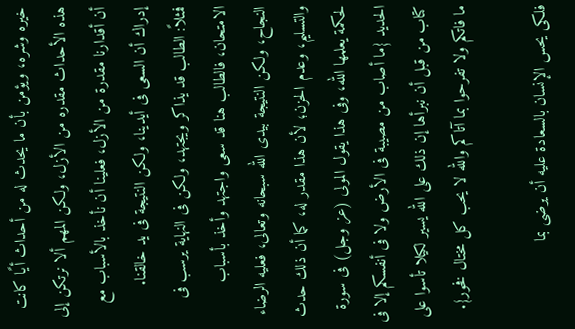خيره وشره، ويؤمن بأن ما يحدث له من أحداث أيًا كانت هذه الأحداث مقدره من الأزل، ولكن المهم ألا نرتكن إلى أن أقدارنا مقدرة من الأزل، فعلينا أن نأخذ بالأسباب مع إدراك أن السعى فى أيدينا، ولكن النتيجة فى يد خالقنا.
فمثلاً: الطالب قد يذاكر ويجتهد، ولكن فى النهاية يرسب فى الامتحان، فالطالب هنا قد سعى واجتهد وأخذ بأسباب النجاح، ولكن النتيجة بيدى الله سبحانه وتعالى، فعليه الرضاء والتسليم، وعدم الحزن؛ لأن هذا مقدر له، كما أن ذلك حدث لحكمة يعلمها الله، وفى هذا يقول المولى (عز وجل) فى سورة الحديد {ما أصاب من مصيبة فى الأرض ولا فى أنفسكم إلا فى كتاب من قبل أن نبرأها إن ذلك على الله يسير لكيلا تأسوا على ما فاتكم ولا تفرحوا بما آتاكم والله لا يحب كل مختال فخور}.

فلكى يحس الإنسان بالسعادة عليه أن يرضى بما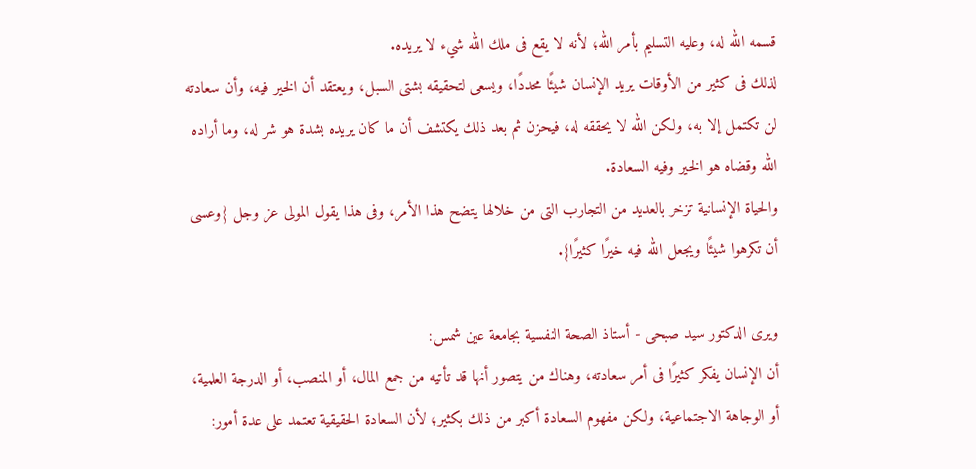قسمه الله له، وعليه التسليم بأمر الله؛ لأنه لا يقع فى ملك الله شيء لا يريده.
لذلك فى كثير من الأوقات يريد الإنسان شيئًا محددًا، ويسعى لتحقيقه بشتى السبل، ويعتقد أن الخير فيه، وأن سعادته لن تكتمل إلا به، ولكن الله لا يحققه له، فيحزن ثم بعد ذلك يكتشف أن ما كان يريده بشدة هو شر له، وما أراده الله وقضاه هو الخير وفيه السعادة.
والحياة الإنسانية تزخر بالعديد من التجارب التى من خلالها يتضح هذا الأمر، وفى هذا يقول المولى عز وجل {وعسى أن تكرهوا شيئًا ويجعل الله فيه خيرًا كثيرًا}.

ويرى الدكتور سيد صبحى - أستاذ الصحة النفسية بجامعة عين شمس:
أن الإنسان يفكر كثيرًا فى أمر سعادته، وهناك من يتصور أنها قد تأتيه من جمع المال، أو المنصب، أو الدرجة العلمية، أو الوجاهة الاجتماعية، ولكن مفهوم السعادة أكبر من ذلك بكثير؛ لأن السعادة الحقيقية تعتمد على عدة أمور: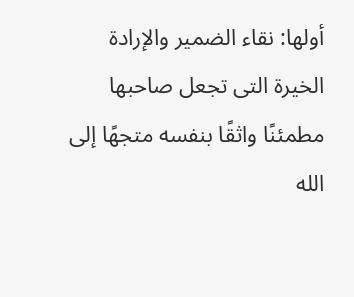أولها: نقاء الضمير والإرادة الخيرة التى تجعل صاحبها مطمئنًا واثقًا بنفسه متجهًا إلى الله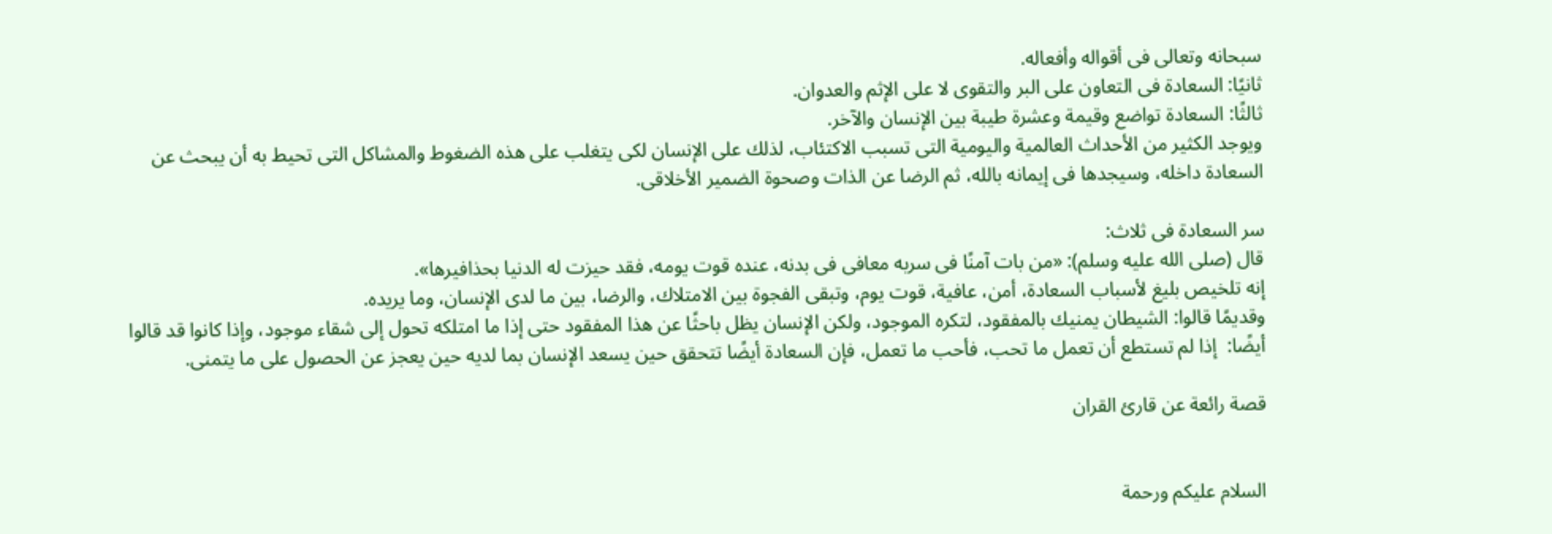سبحانه وتعالى فى أقواله وأفعاله.
ثانيًا: السعادة فى التعاون على البر والتقوى لا على الإثم والعدوان.
ثالثًا: السعادة تواضع وقيمة وعشرة طيبة بين الإنسان والآخر.
ويوجد الكثير من الأحداث العالمية واليومية التى تسبب الاكتئاب، لذلك على الإنسان لكى يتغلب على هذه الضغوط والمشاكل التى تحيط به أن يبحث عن السعادة داخله، وسيجدها فى إيمانه بالله، ثم الرضا عن الذات وصحوة الضمير الأخلاقى.

سر السعادة فى ثلاث:
قال (صلى الله عليه وسلم): «من بات آمنًا فى سربه معافى فى بدنه، عنده قوت يومه، فقد حيزت له الدنيا بحذافيرها».
إنه تلخيص بليغ لأسباب السعادة، أمن، عافية، قوت يوم، وتبقى الفجوة بين الامتلاك، والرضا، بين ما لدى الإنسان، وما يريده.
وقديمًا قالوا: الشيطان يمنيك بالمفقود، لتكره الموجود، ولكن الإنسان يظل باحثًا عن هذا المفقود حتى إذا ما امتلكه تحول إلى شقاء موجود، وإذا كانوا قد قالوا أيضًا:  إذا لم تستطع أن تعمل ما تحب، فأحب ما تعمل، فإن السعادة أيضًا تتحقق حين يسعد الإنسان بما لديه حين يعجز عن الحصول على ما يتمنى.

قصة رائعة عن قارئ القران


السلام عليكم ورحمة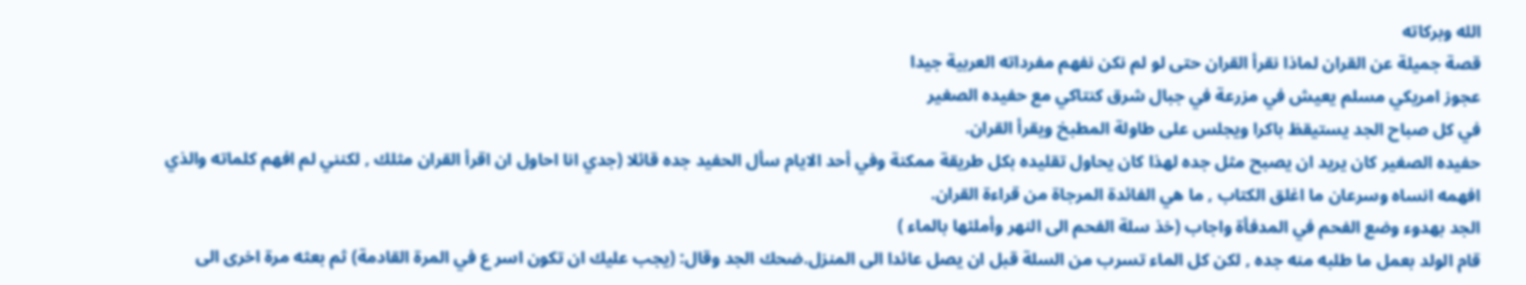الله وبركاته
قصة جميلة عن القران لماذا نقرأ القران حتى لو لم نكن نفهم مفرداته العربية جيدا
عجوز امريكي مسلم يعيش في مزرعة في جبال شرق كنتاكي مع حفيده الصغير
في كل صباح الجد يستيقظ باكرا ويجلس على طاولة المطبخ ويقرأ القران.
حفيده الصغير كان يريد ان يصبح مثل جده لهذا كان يحاول تقليده بكل طريقة ممكنة وفي أحد الايام سأل الحفيد جده قائلا (جدي انا احاول ان اقرأ القران مثلك , لكنني لم افهم كلماته والذي افهمه انساه وسرعان ما اغلق الكتاب , ما هي الفائدة المرجاة من قراءة القران.
الجد بهدوء وضع الفحم في المدفأة واجاب (خذ سلة الفحم الى النهر وأملئها بالماء )
قام الولد بعمل ما طلبه منه جده , لكن كل الماء تسرب من السلة قبل ان يصل عائدا الى المنزل.ضحك الجد وقال: (يجب عليك ان تكون اسر ع في المرة القادمة) ثم بعثه مرة اخرى الى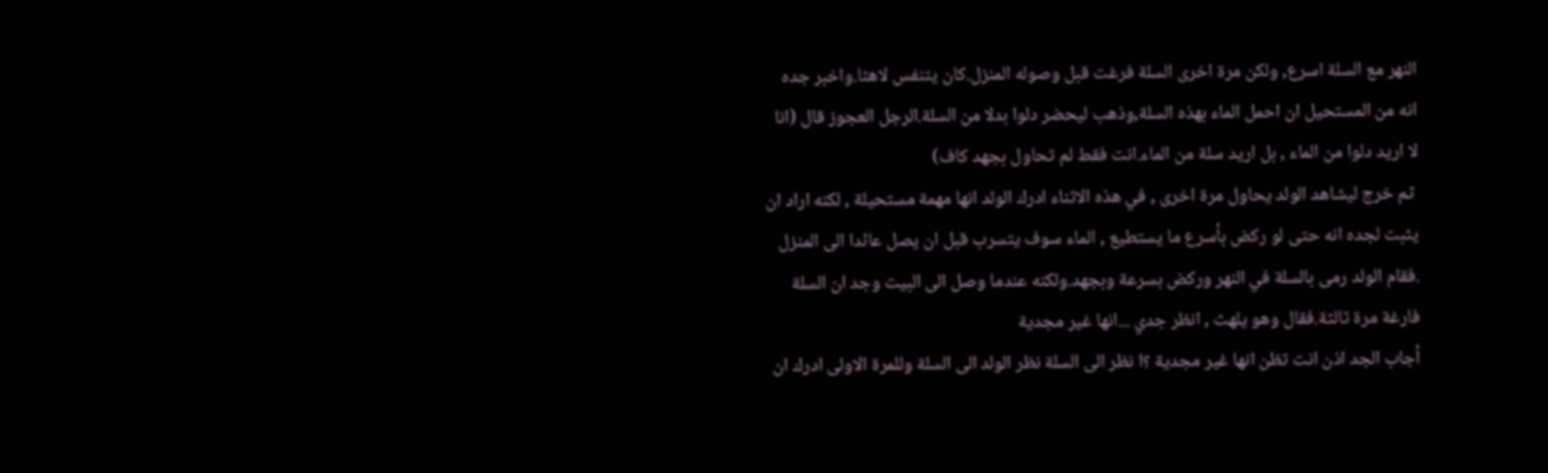النهر مع السلة اسرع, ولكن مرة اخرى السلة فرغت قبل وصوله المنزل.كان يتنفس لاهثا.واخبر جده انه من المستحيل ان احمل الماء بهذه السلة,وذهب ليحضر دلوا بدلا من السلة.الرجل العجوز قال (انا لا اريد دلوا من الماء , بل اريد سلة من الماء.انت فقط لم تحاول بجهد كاف)
 ثم خرج ليشاهد الولد يحاول مرة اخرى , في هذه الاثناء ادرك الولد انها مهمة مستحيلة , لكنه اراد ان يثبت لجده انه حتى لو ركض بأسرع ما يستطيع , الماء سوف يتسرب قبل ان يصل عائدا الى المنزل .فقام الولد رمى بالسلة في النهر وركض بسرعة وبجهد.ولكنه عندما وصل الى البيت وجد ان السلة فارغة مرة ثالثة.فقال وهو يلهث , انظر جدي ...انها غير مجدية
أجاب الجد اذن انت تظن انها غير مجدية ؟ا نظر الى السلة نظر الولد الى السلة وللمرة الاولى ادرك ان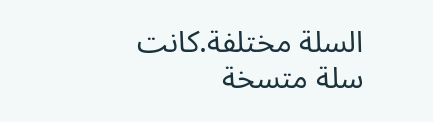السلة مختلفة.كانت سلة متسخة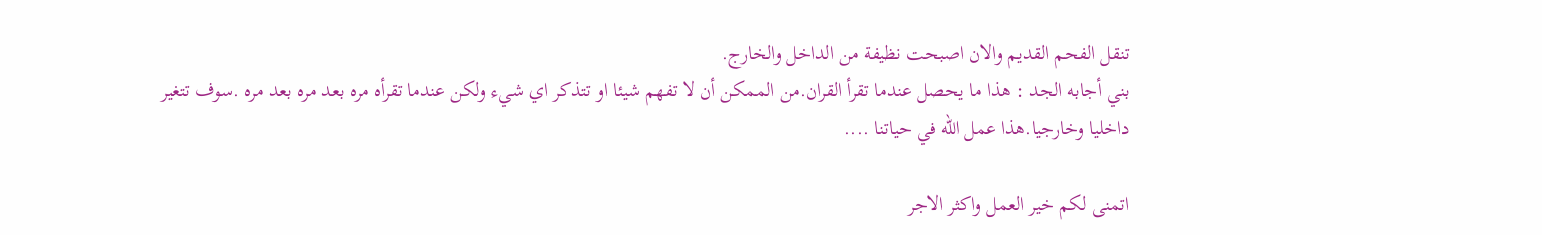تنقل الفحم القديم والان اصبحت نظيفة من الداخل والخارج.
بني أجابه الجد : هذا ما يحصل عندما تقرأ القران.من الممكن أن لا تفهم شيئا او تتذكر اي شيء ولكن عندما تقرأه مره بعد مره بعد مره .سوف تتغير
داخليا وخارجيا.هذا عمل الله في حياتنا ....

اتمنى لكم خير العمل واكثر الاجر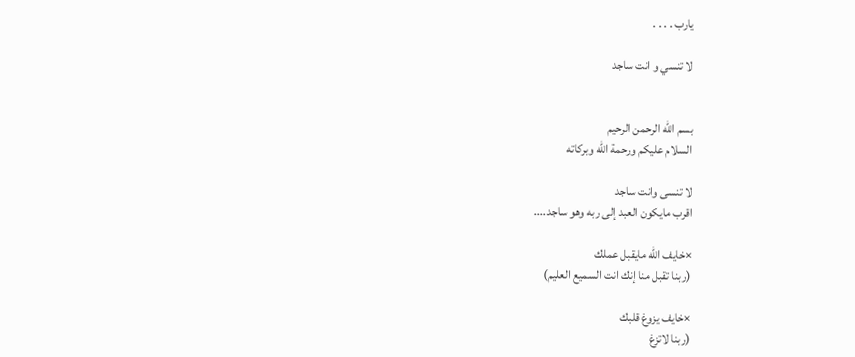يارب . . . .

لا تنسي و انت ساجد


بسم الله الرحمن الرحيم
السلام عليكم ورحمة الله وبركاته

لا تنسى وانت ساجد
اقرب مايكون العبد إلى ربه وهو ساجد....

×خايف الله مايقبل عملك
(ربنا تقبل منا إنك انت السميع العليم)

×خايف يزوغ قلبك
(ربنا لاتزغ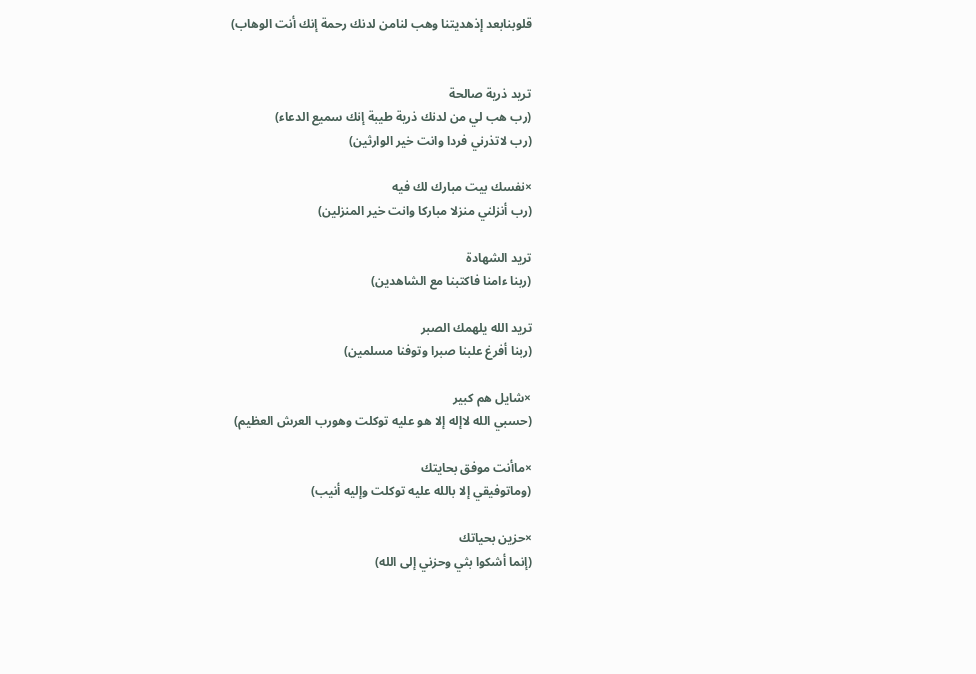قلوبنابعد إذهديتنا وهب لنامن لدنك رحمة إنك أنت الوهاب)


تريد ذرية صالحة
(رب هب لي من لدنك ذرية طيبة إنك سميع الدعاء)
(رب لاتذرني فردا وانت خير الوارثين)

×نفسك بيت مبارك لك فيه
(رب أنزلني منزلا مباركا وانت خير المنزلين)

تريد الشهادة
(ربنا ءامنا فاكتبنا مع الشاهدين)

تريد الله يلهمك الصبر
(ربنا أفرغ علبنا صبرا وتوفنا مسلمين)

×شايل هم كبير
(حسبي الله لاإله إلا هو عليه توكلت وهورب العرش العظيم)

×ماأنت موفق بحايتك
(وماتوفيقي إلا بالله عليه توكلت وإليه أنيب)

×حزين بحياتك
(إنما أشكوا بثي وحزني إلى الله)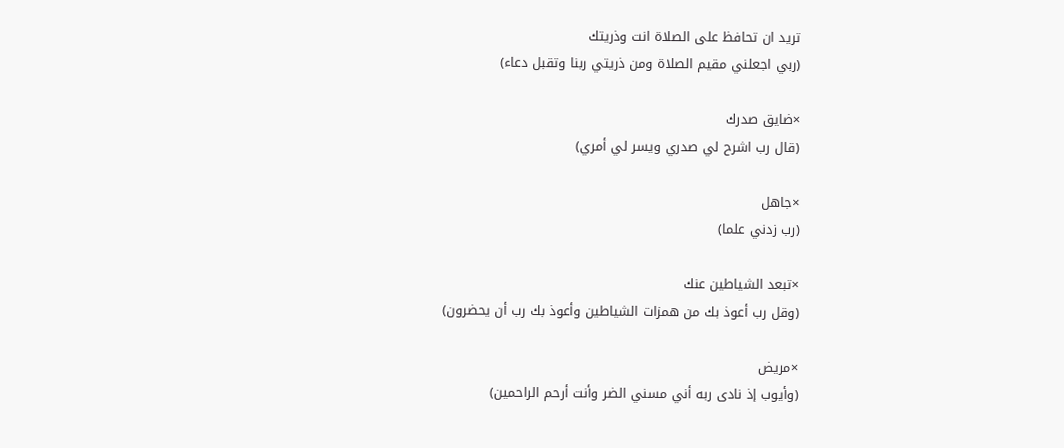تريد ان تحافظ على الصلاة انت وذريتك
(ربي اجعلني مقيم الصلاة ومن ذريتي ربنا وتقبل دعاء)

×ضايق صدرك
(قال رب اشرح لي صدري ويسر لي أمري)

×جاهل
(رب زدني علما)

×تبعد الشياطين عنك
(وقل رب أعوذ بك من همزات الشياطين وأعوذ بك رب أن يحضرون)

×مريض
(وأيوب إذ نادى ربه أني مسني الضر وأنت أرحم الراحمين)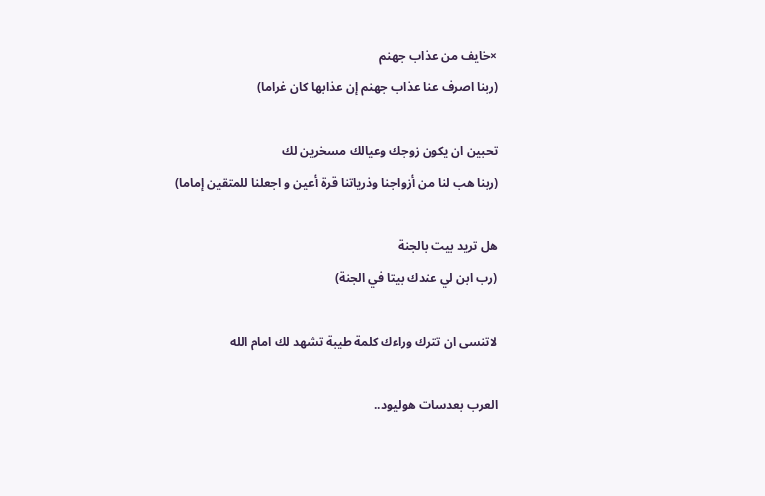×خايف من عذاب جهنم
(ربنا اصرف عنا عذاب جهنم إن عذابها كان غراما)

تحبين ان يكون زوجك وعيالك مسخرين لك
(ربنا هب لنا من أزواجنا وذرياتنا قرة أعين و اجعلنا للمتقين إماما)

هل تريد بيت بالجنة
(رب ابن لي عندك بيتا في الجنة)

لاتنسى ان تترك وراءك كلمة طيبة تشهد لك امام الله

العرب بعدسات هوليود..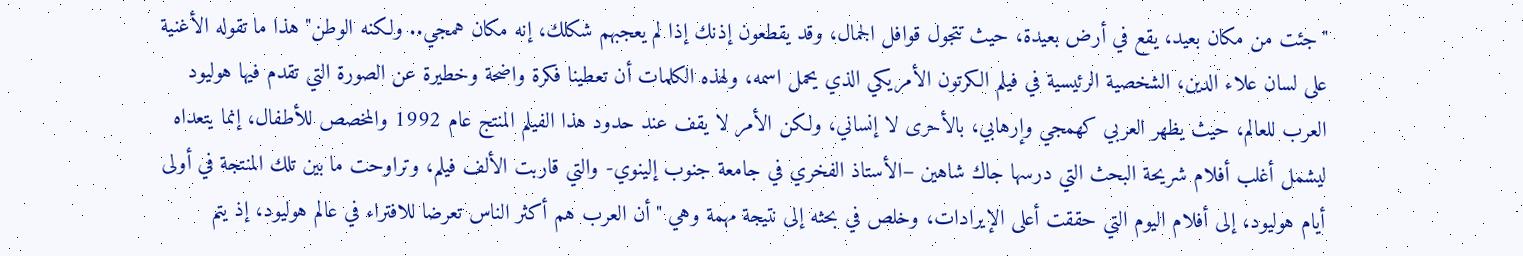"جئت من مكان بعيد، يقع في أرض بعيدة، حيث تتجول قوافل الجمال، وقد يقطعون إذنك إذا لم يعجبهم شكلك، إنه مكان همجي.. ولكنه الوطن" هذا ما تقوله الأغنية على لسان علاء الدين، الشخصية الرئيسية في فيلم الكرتون الأمريكي الذي يحمل اسمه، ولهذه الكلمات أن تعطينا فكرة واضحة وخطيرة عن الصورة التي تقدم فيها هوليود العرب للعالم، حيث يظهر العربي كهمجي وإرهابي، بالأحرى لا إنساني، ولكن الأمر لا يقف عند حدود هذا الفيلم المنتج عام 1992 والمخصص للأطفال، إنما يتعداه ليشمل أغلب أفلام شريحة البحث التي درسها جاك شاهين –الأستاذ الفخري في جامعة جنوب إلينوي- والتي قاربت الألف فيلم، وتراوحت ما بين تلك المنتجة في أولى أيام هوليود، إلى أفلام اليوم التي حققت أعلى الإيرادات، وخلص في بحثه إلى نتيجة مهمة وهي "أن العرب هم أكثر الناس تعرضا للافتراء في عالم هوليود، إذ يتم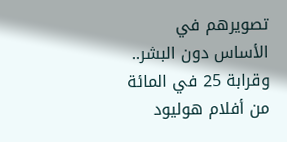تصويرهم في الأساس دون البشر.. وقرابة 25 في المائة من أفلام هوليود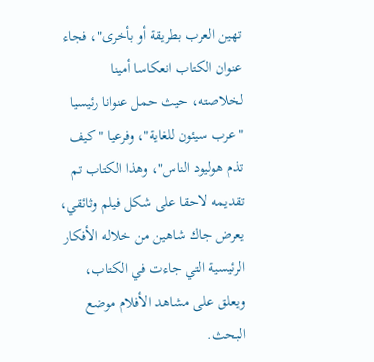تهين العرب بطريقة أو بأخرى"، فجاء عنوان الكتاب انعكاسا أمينا لخلاصته، حيث حمل عنوانا رئيسيا "عرب سيئون للغاية"، وفرعيا "كيف تذم هوليود الناس"، وهذا الكتاب تم تقديمه لاحقا على شكل فيلم وثائقي، يعرض جاك شاهين من خلاله الأفكار الرئيسية التي جاءت في الكتاب، ويعلق على مشاهد الأفلام موضع البحث.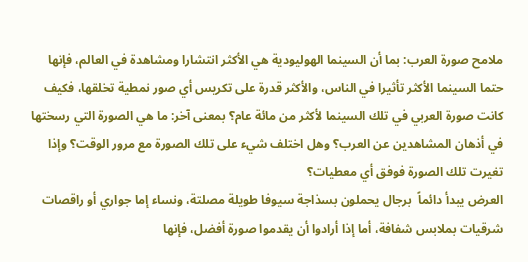ملامح صورة العرب: بما أن السينما الهوليودية هي الأكثر انتشارا ومشاهدة في العالم، فإنها حتما السينما الأكثر تأثيرا في الناس، والأكثر قدرة على تكريس أي صور نمطية تخلقها، فكيف كانت صورة العربي في تلك السينما لأكثر من مائة عام؟ بمعنى آخر: ما هي الصورة التي رسختها في أذهان المشاهدين عن العرب؟ وهل اختلف شيء على تلك الصورة مع مرور الوقت؟ وإذا تغيرت تلك الصورة فوفق أي معطيات؟
العرض يبدأ دائماً  برجال يحملون بسذاجة سيوفا طويلة مصلتة، ونساء إما جواري أو راقصات شرقيات بملابس شفافة، أما إذا أرادوا أن يقدموا صورة أفضل، فإنها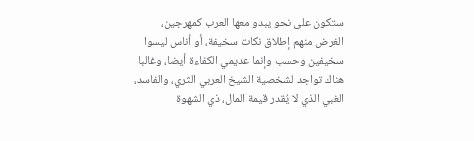ستكون على نحو يبدو معها العرب كمهرجين، الغرض منهم إطلاق نكات سخيفة، أو أناس ليسوا سخيفين وحسب وإنما عديمي الكفاءة أيضا، وغالبا هناك تواجد لشخصية الشيخ العربي الثري، والفاسد، الغبي الذي لا يُقدر قيمة المال، ذي الشهوة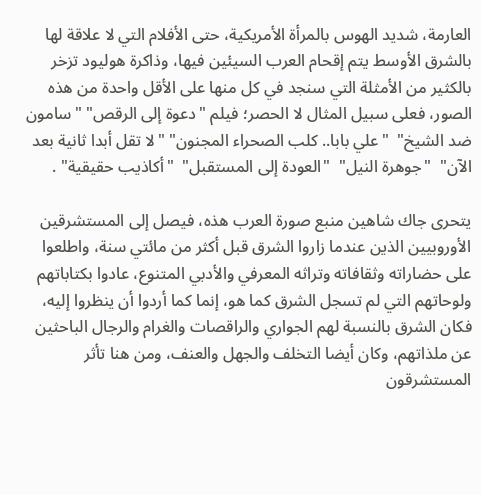العارمة، شديد الهوس بالمرأة الأمريكية، حتى الأفلام التي لا علاقة لها بالشرق الأوسط يتم إقحام العرب السيئين فيها، وذاكرة هوليود تزخر بالكثير من الأمثلة التي سنجد في كل منها على الأقل واحدة من هذه الصور، فعلى سبيل المثال لا الحصر؛ فيلم "دعوة إلى الرقص" "سامون ضد الشيخ"  "علي بابا.. كلب الصحراء المجنون" "لا تقل أبدا ثانية بعد الآن"  "جوهرة النيل"  "العودة إلى المستقبل"  "أكاذيب حقيقية" .

يتحرى جاك شاهين منبع صورة العرب هذه، فيصل إلى المستشرقين الأوروبيين الذين عندما زاروا الشرق قبل أكثر من مائتي سنة، واطلعوا على حضاراته وثقافاته وتراثه المعرفي والأدبي المتنوع، عادوا بكتاباتهم ولوحاتهم التي لم تسجل الشرق كما هو، إنما كما أردوا أن ينظروا إليه، فكان الشرق بالنسبة لهم الجواري والراقصات والغرام والرجال الباحثين عن ملذاتهم، وكان أيضا التخلف والجهل والعنف، ومن هنا تأثر المستشرقون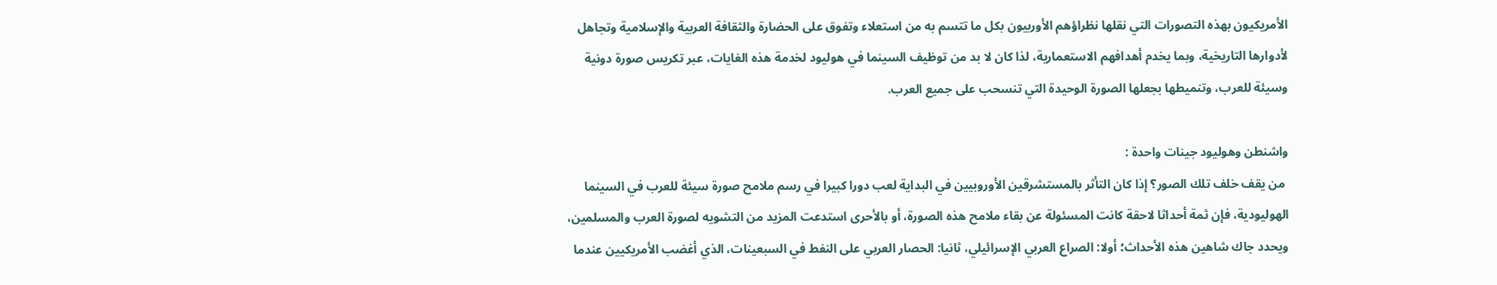الأمريكيون بهذه التصورات التي نقلها نظراؤهم الأوربيون بكل ما تتسم به من استعلاء وتفوق على الحضارة والثقافة العربية والإسلامية وتجاهل لأدوارها التاريخية، وبما يخدم أهدافهم الاستعمارية، لذا كان لا بد من توظيف السينما في هوليود لخدمة هذه الغايات، عبر تكريس صورة دونية وسيئة للعرب، وتنميطها بجعلها الصورة الوحيدة التي تنسحب على جميع العرب.

واشنطن وهوليود جينات واحدة :
 من يقف خلف تلك الصور؟ إذا كان التأثر بالمستشرقين الأوروبيين في البداية لعب دورا كبيرا في رسم ملامح صورة سيئة للعرب في السينما الهوليودية، فإن ثمة أحداثا لاحقة كانت المسئولة عن بقاء ملامح هذه الصورة، أو بالأحرى استدعت المزيد من التشويه لصورة العرب والمسلمين، ويحدد جاك شاهين هذه الأحداث؛ أولا: الصراع العربي الإسرائيلي، ثانيا: الحصار العربي على النفط في السبعينات، الذي أغضب الأمريكيين عندما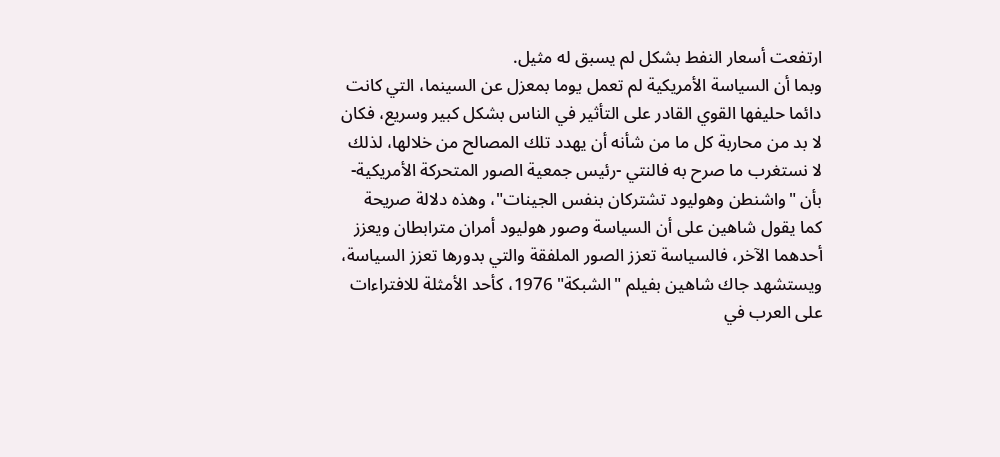ارتفعت أسعار النفط بشكل لم يسبق له مثيل.
وبما أن السياسة الأمريكية لم تعمل يوما بمعزل عن السينما، التي كانت دائما حليفها القوي القادر على التأثير في الناس بشكل كبير وسريع، فكان لا بد من محاربة كل ما من شأنه أن يهدد تلك المصالح من خلالها، لذلك لا نستغرب ما صرح به فالنتي -رئيس جمعية الصور المتحركة الأمريكية- بأن "واشنطن وهوليود تشتركان بنفس الجينات"، وهذه دلالة صريحة كما يقول شاهين على أن السياسة وصور هوليود أمران مترابطان ويعزز أحدهما الآخر، فالسياسة تعزز الصور الملفقة والتي بدورها تعزز السياسة، ويستشهد جاك شاهين بفيلم "الشبكة" 1976، كأحد الأمثلة للافتراءات على العرب في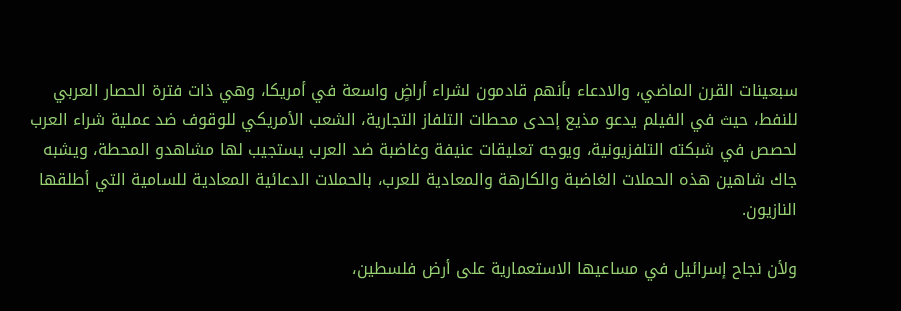سبعينات القرن الماضي، والادعاء بأنهم قادمون لشراء أراضٍ واسعة في أمريكا، وهي ذات فترة الحصار العربي للنفط، حيث في الفيلم يدعو مذيع إحدى محطات التلفاز التجارية، الشعب الأمريكي للوقوف ضد عملية شراء العرب لحصص في شبكته التلفزيونية، ويوجه تعليقات عنيفة وغاضبة ضد العرب يستجيب لها مشاهدو المحطة، ويشبه جاك شاهين هذه الحملات الغاضبة والكارهة والمعادية للعرب، بالحملات الدعائية المعادية للسامية التي أطلقها النازيون.

ولأن نجاح إسرائيل في مساعيها الاستعمارية على أرض فلسطين،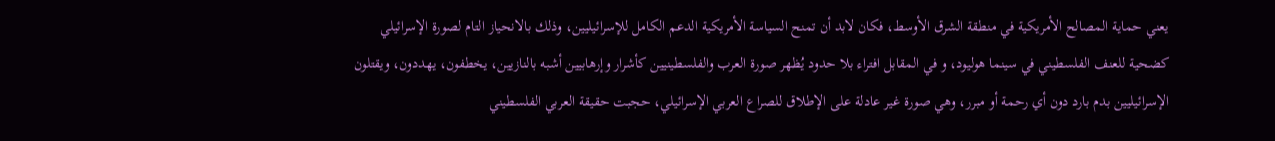يعني حماية المصالح الأمريكية في منطقة الشرق الأوسط، فكان لابد أن تمنح السياسة الأمريكية الدعم الكامل للإسرائيليين، وذلك بالانحياز التام لصورة الإسرائيلي كضحية للعنف الفلسطيني في سينما هوليود، و في المقابل افتراء بلا حدود يُظهر صورة العرب والفلسطينيين كأشرار وإرهابيين أشبه بالنازيين، يخطفون، يهددون، ويقتلون الإسرائيليين بدم بارد دون أي رحمة أو مبرر، وهي صورة غير عادلة على الإطلاق للصراع العربي الإسرائيلي، حجبت حقيقة العربي الفلسطيني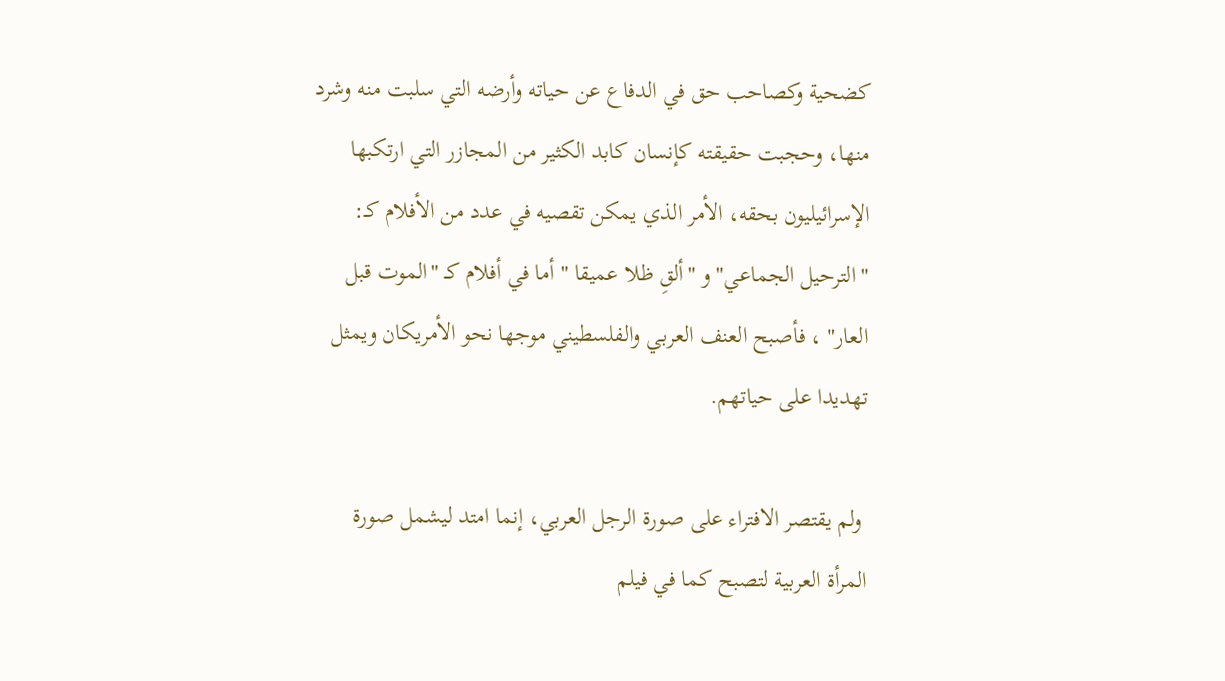كضحية وكصاحب حق في الدفاع عن حياته وأرضه التي سلبت منه وشرد منها، وحجبت حقيقته كإنسان كابد الكثير من المجازر التي ارتكبها الإسرائيليون بحقه، الأمر الذي يمكن تقصيه في عدد من الأفلام كـ: "الترحيل الجماعي" و "ألقِ ظلا عميقا " أما في أفلام كـ "الموت قبل العار" ، فأصبح العنف العربي والفلسطيني موجها نحو الأمريكان ويمثل تهديدا على حياتهم.

 ولم يقتصر الافتراء على صورة الرجل العربي، إنما امتد ليشمل صورة المرأة العربية لتصبح كما في فيلم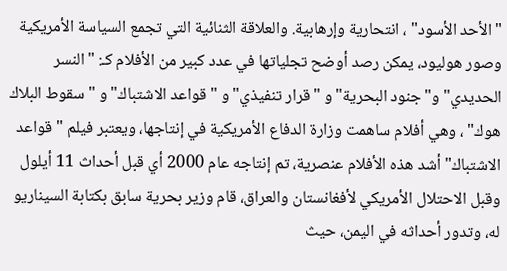"الأحد الأسود" ، انتحارية وإرهابية. والعلاقة الثنائية التي تجمع السياسة الأمريكية وصور هوليود، يمكن رصد أوضح تجلياتها في عدد كبير من الأفلام كـ: "النسر الحديدي" و"جنود البحرية" و "قرار تنفيذي" و "قواعد الاشتباك" و "سقوط البلاك هوك" ، وهي أفلام ساهمت وزارة الدفاع الأمريكية في إنتاجها، ويعتبر فيلم "قواعد الاشتباك" أشد هذه الأفلام عنصرية، تم إنتاجه عام 2000 أي قبل أحداث 11 أيلول وقبل الاحتلال الأمريكي لأفغانستان والعراق، قام وزير بحرية سابق بكتابة السيناريو له، وتدور أحداثه في اليمن، حيث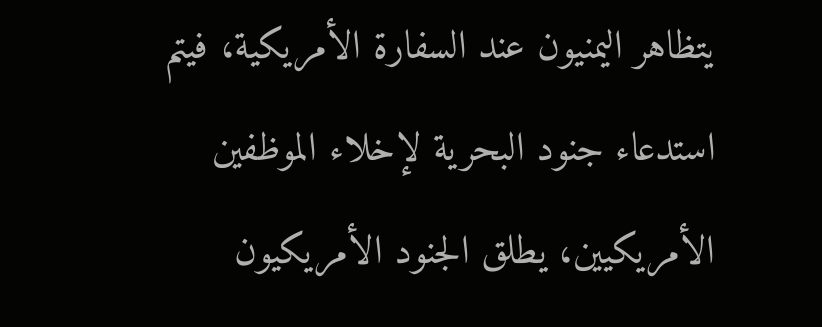يتظاهر اليمنيون عند السفارة الأمريكية، فيتم استدعاء جنود البحرية لإخلاء الموظفين الأمريكيين، يطلق الجنود الأمريكيون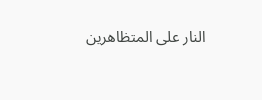النار على المتظاهرين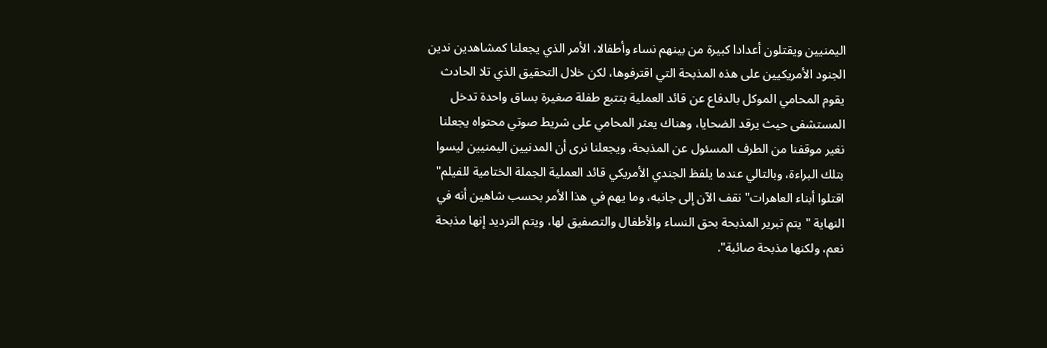اليمنيين ويقتلون أعدادا كبيرة من بينهم نساء وأطفالا، الأمر الذي يجعلنا كمشاهدين ندين الجنود الأمريكيين على هذه المذبحة التي اقترفوها، لكن خلال التحقيق الذي تلا الحادث يقوم المحامي الموكل بالدفاع عن قائد العملية بتتبع طفلة صغيرة بساق واحدة تدخل المستشفى حيث يرقد الضحايا، وهناك يعثر المحامي على شريط صوتي محتواه يجعلنا نغير موقفنا من الطرف المسئول عن المذبحة، ويجعلنا نرى أن المدنيين اليمنيين ليسوا بتلك البراءة، وبالتالي عندما يلفظ الجندي الأمريكي قائد العملية الجملة الختامية للفيلم" اقتلوا أبناء العاهرات" نقف الآن إلى جانبه، وما يهم في هذا الأمر بحسب شاهين أنه في النهاية "يتم تبرير المذبحة بحق النساء والأطفال والتصفيق لها، ويتم الترديد إنها مذبحة نعم، ولكنها مذبحة صائبة".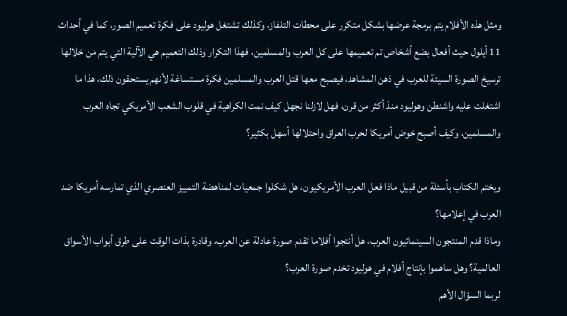ومثل هذه الأفلام يتم برمجة عرضها بشكل متكرر على محطات التلفاز، وكذلك تشتغل هوليود على فكرة تعميم الصور، كما في أحداث 11 أيلول حيث أفعال بضع أشخاص تم تعميمها على كل العرب والمسلمين، فهذا التكرار وذلك التعميم هي الآلية التي يتم من خلالها ترسيخ الصورة السيئة للعرب في ذهن المشاهد، فيصبح معها قتل العرب والمسلمين فكرة مستساغة لأنهم يستحقون ذلك، هذا ما اشتغلت عليه واشنطن وهوليود منذ أكثر من قرن، فهل لازلنا نجهل كيف نمت الكراهية في قلوب الشعب الأمريكي تجاه العرب والمسلمين، وكيف أصبح خوض أمريكا لحرب العراق واحتلالها أسهل بكثير؟

ويختم الكتاب بأسئلة من قبيل ماذا فعل العرب الأمريكيون، هل شكلوا جمعيات لمناهضة التمييز العنصري الذي تمارسه أمريكا ضد العرب في إعلامها؟
وماذا قدم المنتجون السينمائيون العرب، هل أنتجوا أفلاما تقدم صورة عادلة عن العرب، وقادرة بذات الوقت على طرق أبواب الأسواق العالمية؟ وهل ساهموا بإنتاج أفلام في هوليود تخدم صورة العرب؟
لربما السؤال الأهم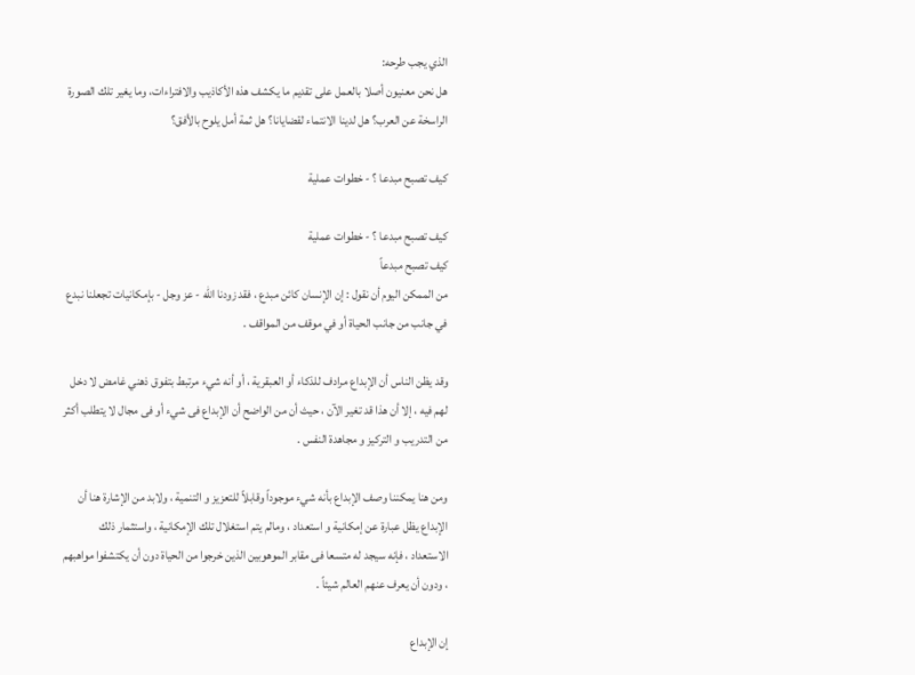الذي يجب طرحه:
هل نحن معنيون أصلا بالعمل على تقديم ما يكشف هذه الأكاذيب والافتراءات، وما يغير تلك الصورة الراسخة عن العرب؟ هل لدينا الانتماء لقضايانا؟ هل ثمة أمل يلوح بالأفق؟

كيف تصبح مبدعا ؟ - خطوات عملية

كيف تصبح مبدعا ؟ - خطوات عملية
كيف تصبح مبدعاً
من الممكن اليوم أن نقول : إن الإنسان كائن مبدع ، فقد زودنا الله - عز وجل - بإمكانيات تجعلنا نبدع في جانب من جانب الحياة أو في موقف من المواقف .

وقد يظن الناس أن الإبداع مرادف للذكاء أو العبقرية ، أو أنه شيء مرتبط بتفوق ذهني غامض لا دخل لهم فيه ، إلا أن هذا قد تغير الآن ، حيث أن من الواضح أن الإبداع فى شيء أو فى مجال لا يتطلب أكثر من التدريب و التركيز و مجاهدة النفس .

ومن هنا يمكننا وصف الإبداع بأنه شيء موجوداً وقابلاً للتعزيز و التنمية ، ولابد من الإشارة هنا أن الإبداع يظل عبارة عن إمكانية و استعداد ، ومالم يتم استغلال تلك الإمكانية ، واستثمار ذلك الاستعداد ، فإنه سيجد له متسعا فى مقابر الموهوبين الذين خرجوا من الحياة دون أن يكتشفوا مواهبهم ، ودون أن يعرف عنهم العالم شيئاً .

إن الإبداع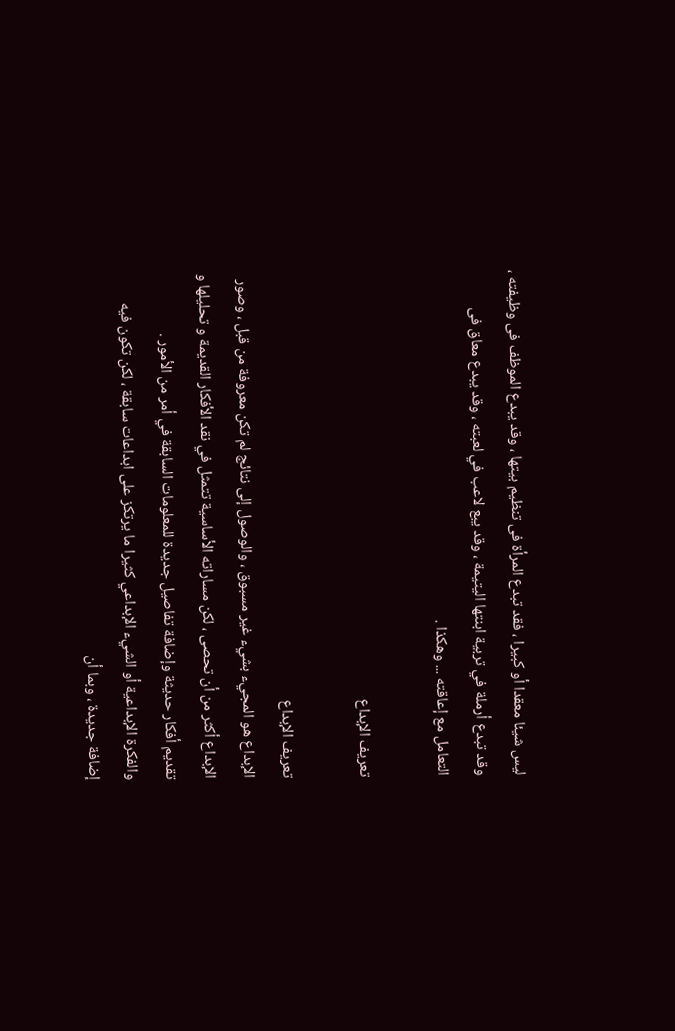ليس شيئا معقدا أو كبيرا ، فقد تبدع المرأة فى تنظيم بيتها ، وقد يبدع الموظف فى وظيفته ، وقد تبدع أرملة في تربية ابنتها اليتيمة ، وقد يبع لاعب في لعبته ، وقد يبدع معاق فى التعامل مع إعاقته ... وهكذا .

تعريف الإبداع

تعريف الإبداع
الإبداع هو المجيء بشيء غير مسبوق ، والوصول إلى نتائج لم تكن معروفة من قبل ، وصور الإبداع أكثر من أن تحصى ، لكن مساراته الأساسية تتمثل في نقد الأفكار القديمة و تحليلها و تقديم أفكار حديثة وإضافة تفاصيل جديدة للمعلومات السابقة في أمر من الأمور .
والفكرة الإبداعية أو الشيء الإبداعي كثيرا ما يرتكز على ابداعات سابقة ، لكن تكون فيه إضافة جديدة ، وبما أن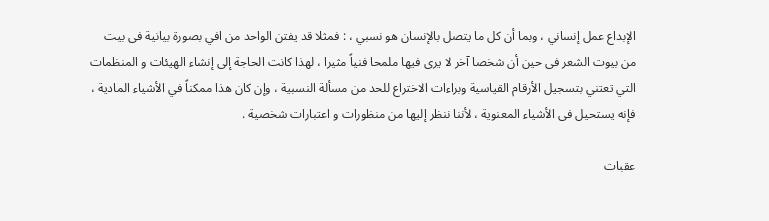الإبداع عمل إنساني ، وبما أن كل ما يتصل بالإنسان هو نسبي ، : فمثلا قد يفتن الواحد من افي بصورة بيانية فى بيت من بيوت الشعر فى حين أن شخصا آخر لا يرى فيها ملمحا فنياً مثيرا ، لهذا كانت الحاجة إلى إنشاء الهيئات و المنظمات التي تعتني بتسجيل الأرقام القياسية وبراءات الاختراع للحد من مسألة النسبية ، وإن كان هذا ممكناً في الأشياء المادية ، فإنه يستحيل فى الأشياء المعنوية ، لأننا ننظر إليها من منظورات و اعتبارات شخصية .

عقبات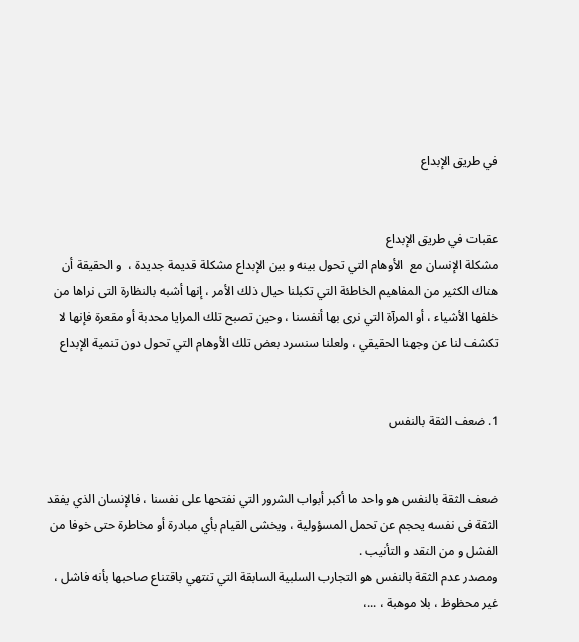في طريق الإبداع


عقبات في طريق الإبداع
مشكلة الإنسان مع  الأوهام التي تحول بينه و بين الإبداع مشكلة قديمة جديدة ،  و الحقيقة أن هناك الكثير من المفاهيم الخاطئة التي تكبلنا حيال ذلك الأمر ، إنها أشبه بالنظارة التى نراها من خلفها الأشياء ، أو المرآة التي نرى بها أنفسنا ، وحين تصبح تلك المرايا محدبة أو مقعرة فإنها لا تكشف لنا عن وجهنا الحقيقي ، ولعلنا سنسرد بعض تلك الأوهام التي تحول دون تنمية الإبداع


1. ضعف الثقة بالنفس


ضعف الثقة بالنفس هو واحد ما أكبر أبواب الشرور التي نفتحها على نفسنا ، فالإنسان الذي يفقد الثقة فى نفسه يحجم عن تحمل المسؤولية ، ويخشى القيام بأي مبادرة أو مخاطرة حتى خوفا من الفشل و من النقد و التأنيب .
ومصدر عدم الثقة بالنفس هو التجارب السلبية السابقة التي تنتهي باقتناع صاحبها بأنه فاشل ، غير محظوظ ، بلا موهبة ، ...،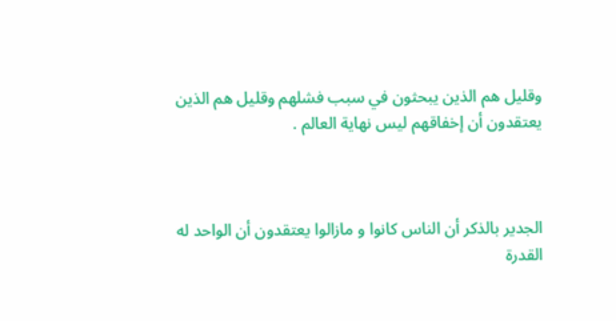وقليل هم الذين يبحثون في سبب فشلهم وقليل هم الذين يعتقدون أن إخفاقهم ليس نهاية العالم .



الجدير بالذكر أن الناس كانوا و مازالوا يعتقدون أن الواحد له القدرة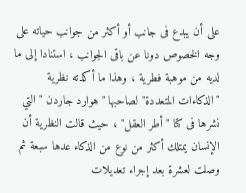على أن يبدع فى جانب أو أكثر من جوانب حياته على وجه الخصوص دونا عن باقى الجوانب ، استنادا إلى ما لديه من موهبة فطرية ، وهذا ما أكدته نظرية "الذكاءات المتعددة" لصاحبها "هوارد جاردن " التي نشرها فى كتا "أطر العقل" ، حيث قالت النظرية أن الإنسان يمتلك أكثر من نوع من الذكاء عدها سبعة ثم وصلت لعشرة بعد إجراء تعديلات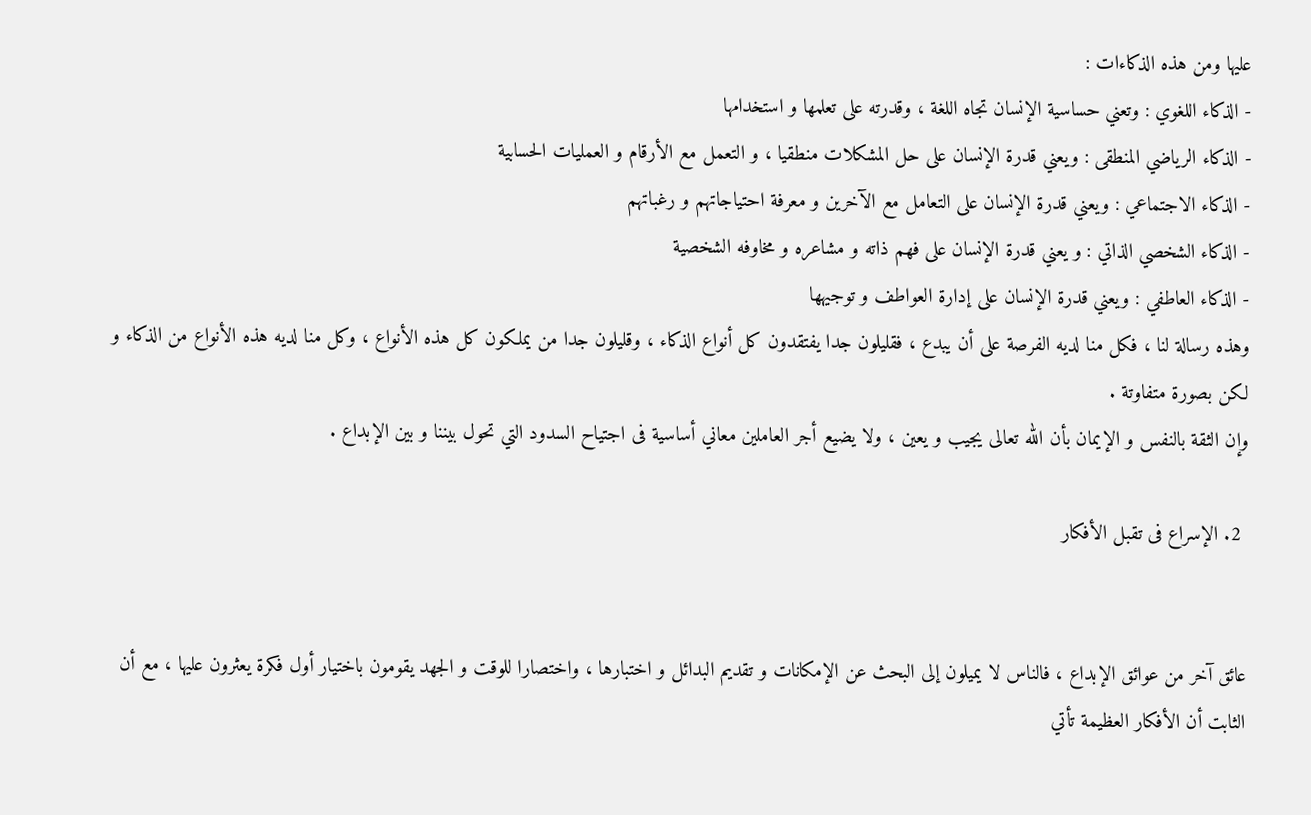عليها ومن هذه الذكاءات :
- الذكاء اللغوي : وتعني حساسية الإنسان تجاه اللغة ، وقدرته على تعلمها و استخدامها
- الذكاء الرياضي المنطقى : ويعني قدرة الإنسان على حل المشكلات منطقيا ، و التعمل مع الأرقام و العمليات الحسابية
- الذكاء الاجتماعي : ويعني قدرة الإنسان على التعامل مع الآخرين و معرفة احتياجاتهم و رغباتهم
- الذكاء الشخصي الذاتي : و يعني قدرة الإنسان على فهم ذاته و مشاعره و مخاوفه الشخصية
- الذكاء العاطفي : ويعني قدرة الإنسان على إدارة العواطف و توجيهها
وهذه رسالة لنا ، فكل منا لديه الفرصة على أن يبدع ، فقليلون جدا يفتقدون كل أنواع الذكاء ، وقليلون جدا من يملكون كل هذه الأنواع ، وكل منا لديه هذه الأنواع من الذكاء و لكن بصورة متفاوتة .
وإن الثقة بالنفس و الإيمان بأن الله تعالى يجيب و يعين ، ولا يضيع أجر العاملين معاني أساسية فى اجتياح السدود التي تحول بيننا و بين الإبداع .

 2. الإسراع فى تقبل الأفكار


عائق آخر من عوائق الإبداع ، فالناس لا يميلون إلى البحث عن الإمكانات و تقديم البدائل و اختبارها ، واختصارا للوقت و الجهد يقومون باختيار أول فكرة يعثرون عليها ، مع أن الثابت أن الأفكار العظيمة تأتي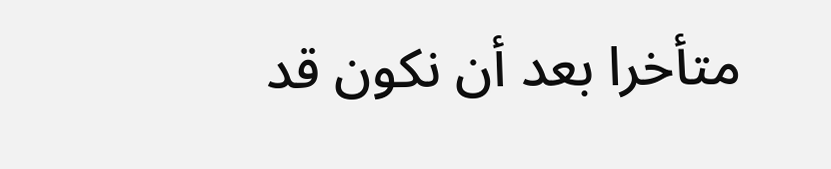متأخرا بعد أن نكون قد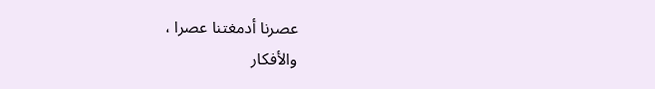عصرنا أدمغتنا عصرا ،
والأفكار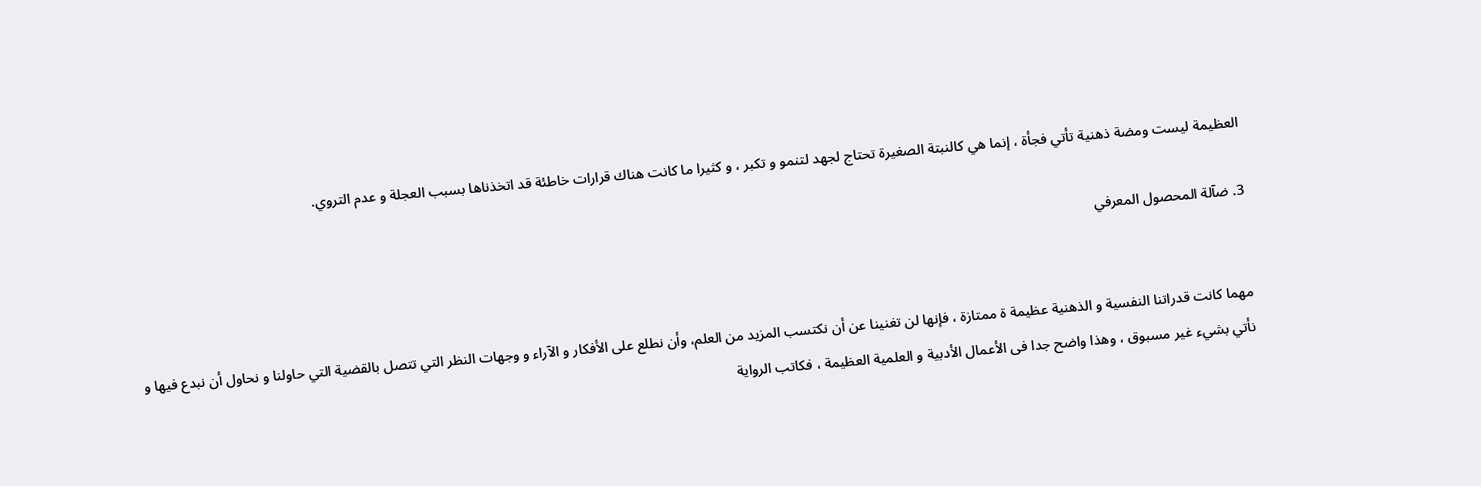العظيمة ليست ومضة ذهنية تأتي فجأة ، إنما هي كالنبتة الصغيرة تحتاج لجهد لتنمو و تكبر ، و كثيرا ما كانت هناك قرارات خاطئة قد اتخذناها بسبب العجلة و عدم التروي.

3. ضآلة المحصول المعرفي


مهما كانت قدراتنا النفسية و الذهنية عظيمة ة ممتازة ، فإنها لن تغنينا عن أن نكتسب المزيد من العلم، وأن نطلع على الأفكار و الآراء و وجهات النظر التي تتصل بالقضية التي حاولنا و نحاول أن نبدع فيها و نأتي بشيء غير مسبوق ، وهذا واضح جدا فى الأعمال الأدبية و العلمية العظيمة ، فكاتب الرواية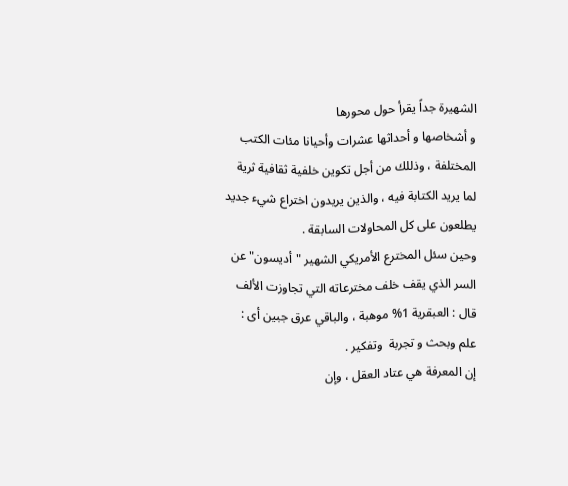الشهيرة جداً يقرأ حول محورها
و أشخاصها و أحداثها عشرات وأحيانا مئات الكتب المختلفة ، وذللك من أجل تكوين خلفية ثقافية ثرية لما يريد الكتابة فيه ، والذين يريدون اختراع شيء جديد يطلعون على كل المحاولات السابقة .
وحين سئل المخترع الأمريكي الشهير "أديسون" عن السر الذي يقف خلف مخترعاته التي تجاوزت الألف قال : العبقرية 1% موهبة ، والباقي عرق جبين أى : علم وبحث و تجربة  وتفكير .
إن المعرفة هي عتاد العقل ، وإن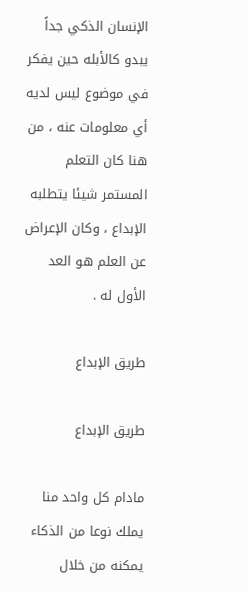الإنسان الذكي جداً يبدو كالأبله حين يفكر في موضوع ليس لديه أي معلومات عنه ، من هنا كان التعلم المستمر شيئا يتطلبه الإبداع ، وكان الإعراض عن العلم هو العد الأول له .

طريق الإبداع

طريق الإبداع

مادام كل واحد منا يملك نوعا من الذكاء يمكنه من خلال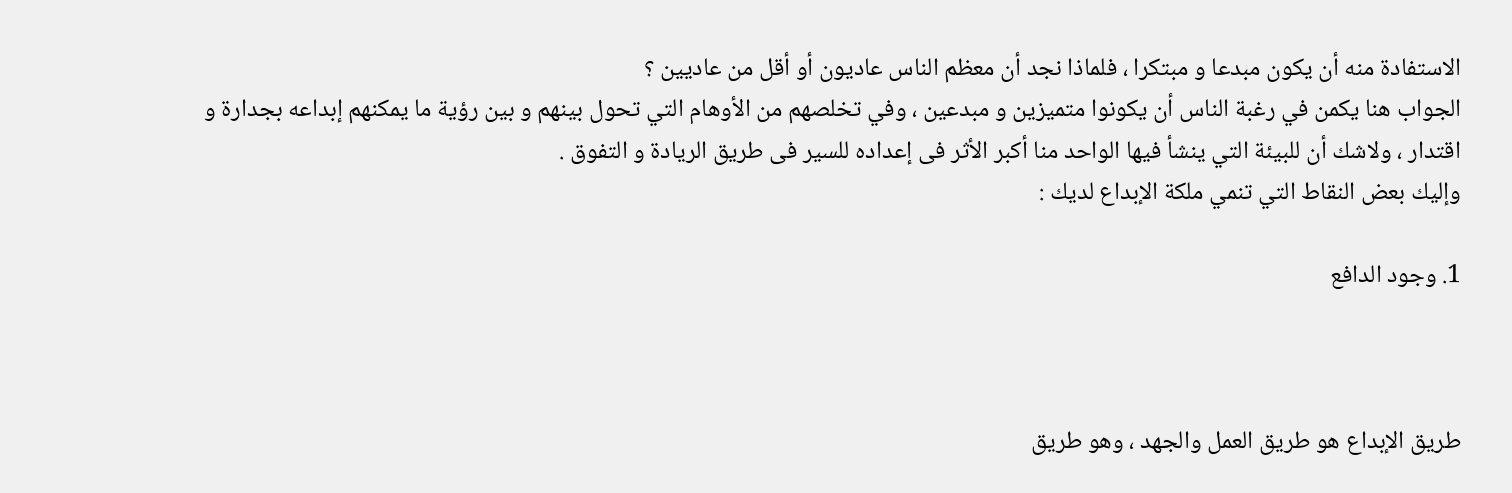الاستفادة منه أن يكون مبدعا و مبتكرا ، فلماذا نجد أن معظم الناس عاديون أو أقل من عاديين ؟
الجواب هنا يكمن في رغبة الناس أن يكونوا متميزين و مبدعين ، وفي تخلصهم من الأوهام التي تحول بينهم و بين رؤية ما يمكنهم إبداعه بجدارة و اقتدار ، ولاشك أن للبيئة التي ينشأ فيها الواحد منا أكبر الأثر فى إعداده للسير فى طريق الريادة و التفوق .
وإليك بعض النقاط التي تنمي ملكة الإبداع لديك :

1. وجود الدافع



طريق الإبداع هو طريق العمل والجهد ، وهو طريق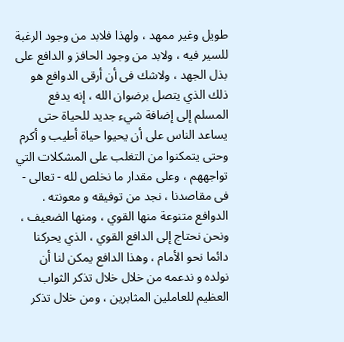طويل وغير ممهد ، ولهذا فلابد من وجود الرغبة للسير فيه ، ولابد من وجود الحافز و الدافع على بذل الجهد ، ولاشك فى أن أرقى الدوافع هو ذلك الذي يتصل برضوان الله ، إنه يدفع المسلم إلى إضافة شيء جديد للحياة حتى يساعد الناس على أن يحيوا حياة أطيب و أكرم
وحتى يتمكنوا من التغلب على المشكلات التي تواجههم ، وعلى مقدار ما نخلص لله - تعالى - فى مقاصدنا ، نجد من توفيقه و معونته .
الدوافع متنوعة منها القوي ، ومنها الضعيف ، ونحن نحتاج إلى الدافع القوي ، الذي يحركنا دائما نحو الأمام ، وهذا الدافع يمكن لنا أن نولده و ندعمه من خلال خلال تذكر الثواب العظيم للعاملين المثابرين ، ومن خلال تذكر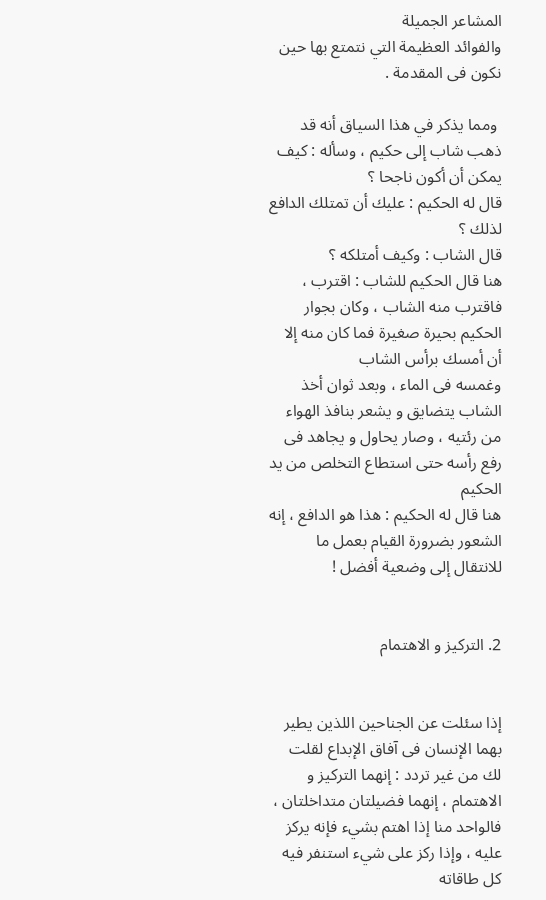المشاعر الجميلة
والفوائد العظيمة التي نتمتع بها حين نكون فى المقدمة .

 ومما يذكر في هذا السياق أنه قد ذهب شاب إلى حكيم ، وسأله : كيف يمكن أن أكون ناجحا ؟
قال له الحكيم : عليك أن تمتلك الدافع لذلك ؟
قال الشاب : وكيف أمتلكه ؟
هنا قال الحكيم للشاب : اقترب ، فاقترب منه الشاب ، وكان بجوار الحكيم بحيرة صغيرة فما كان منه إلا أن أمسك برأس الشاب
وغمسه فى الماء ، وبعد ثوان أخذ الشاب يتضايق و يشعر بنافذ الهواء من رئتيه ، وصار يحاول و يجاهد فى رفع رأسه حتى استطاع التخلص من يد الحكيم
هنا قال له الحكيم : هذا هو الدافع ، إنه الشعور بضرورة القيام بعمل ما للانتقال إلى وضعية أفضل !


2. التركيز و الاهتمام


إذا سئلت عن الجناحين اللذين يطير بهما الإنسان فى آفاق الإبداع لقلت لك من غير تردد : إنهما التركيز و الاهتمام ، إنهما فضيلتان متداخلتان ، فالواحد منا إذا اهتم بشيء فإنه يركز عليه ، وإذا ركز على شيء استنفر فيه كل طاقاته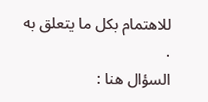للاهتمام بكل ما يتعلق به .
السؤال هنا :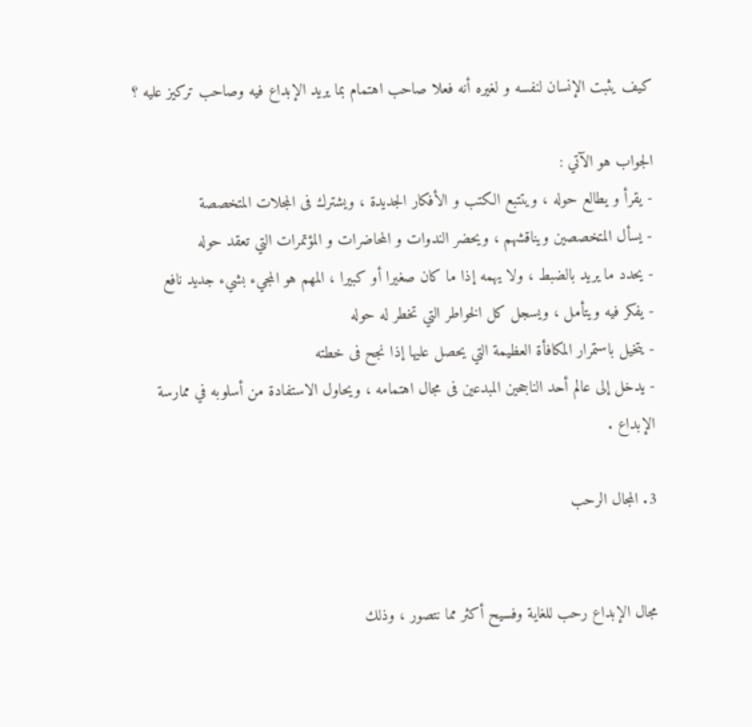كيف يثبت الإنسان لنفسه و لغيره أنه فعلا صاحب اهتمام بما يريد الإبداع فيه وصاحب تركيز عليه ؟

الجواب هو الآتي :
- يقرأ و يطالع حوله ، ويتتبع الكتب و الأفكار الجديدة ، ويشترك فى المجلات المتخصصة
- يسأل المتخصصين ويناقشهم ، ويحضر الندوات و المحاضرات و المؤتمرات التي تعقد حوله
- يحدد ما يريد بالضبط ، ولا يهمه إذا ما كان صغيرا أو كبيرا ، المهم هو المجيء بشيء جديد نافع
- يفكر فيه ويتأمل ، ويسجل كل الخواطر التي تخطر له حوله
- يتخيل باستمرار المكافأة العظيمة التي يحصل عليها إذا نجح فى خطته
- يدخل إلى عالم أحد الناجحين المبدعين فى مجال اهتمامه ، ويحاول الاستفادة من أسلوبه في ممارسة الإبداع .

3. المجال الرحب


مجال الإبداع رحب للغاية وفسيح أكثر مما نتصور ، وذلك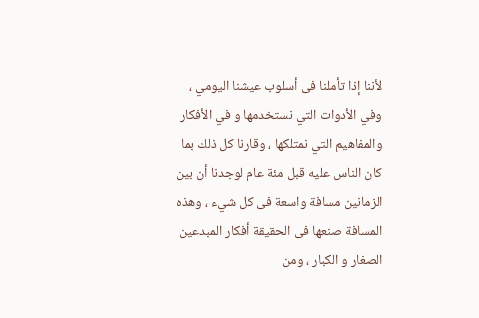لأننا إذا تأملنا فى أسلوب عيشنا اليومي ، وفي الأدوات التي نستخدمها و في الأفكار والمفاهيم التي نمتلكها ، وقارنا كل ذلك بما كان الناس عليه قبل مئة عام لوجدنا أن بين الزمانين مسافة واسعة فى كل شيء ، وهذه المسافة صنعها فى الحقيقة أفكار المبدعين الصغار و الكبار ، ومن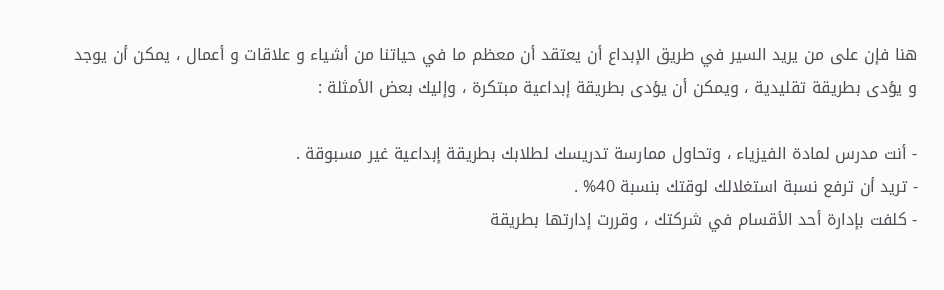هنا فإن على من يريد السير في طريق الإبداع أن يعتقد أن معظم ما في حياتنا من أشياء و علاقات و أعمال ، يمكن أن يوجد و يؤدى بطريقة تقليدية ، ويمكن أن يؤدى بطريقة إبداعية مبتكرة ، وإليك بعض الأمثلة :

- أنت مدرس لمادة الفيزياء ، وتحاول ممارسة تدريسك لطلابك بطريقة إبداعية غير مسبوقة .
- تريد أن ترفع نسبة استغلالك لوقتك بنسبة 40% .
- كلفت بإدارة أحد الأقسام في شركتك ، وقررت إدارتها بطريقة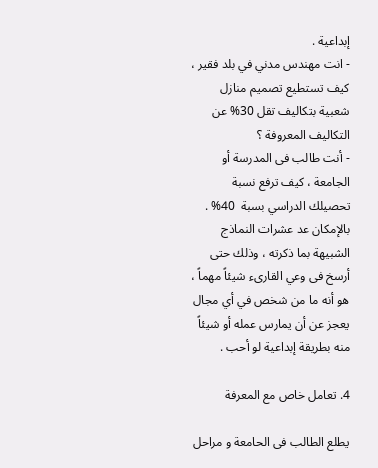إبداعية .
- انت مهندس مدني في بلد فقير ، كيف تستطيع تصميم منازل شعبية بتكاليف تقل 30% عن التكاليف المعروفة ؟
- أنت طالب فى المدرسة أو الجامعة ، كيف ترفع نسبة تحصيلك الدراسي بسبة  40% .
بالإمكان عد عشرات النماذج الشبيهة بما ذكرته ، وذلك حتى أرسخ فى وعي القارىء شيئاً مهماً ، هو أنه ما من شخص في أي مجال يعجز عن أن يمارس عمله أو شيئاً منه بطريقة إبداعية لو أحب .

4. تعامل خاص مع المعرفة

يطلع الطالب فى الحامعة و مراحل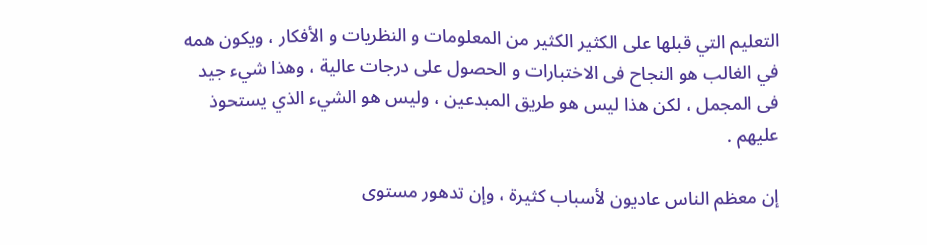التعليم التي قبلها على الكثير الكثير من المعلومات و النظريات و الأفكار ، ويكون همه في الغالب هو النجاح فى الاختبارات و الحصول على درجات عالية ، وهذا شيء جيد فى المجمل ، لكن هذا ليس هو طريق المبدعين ، وليس هو الشيء الذي يستحوذ عليهم .

إن معظم الناس عاديون لأسباب كثيرة ، وإن تدهور مستوى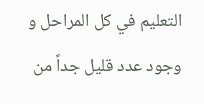التعليم في كل المراحل و وجود عدد قليل جداً من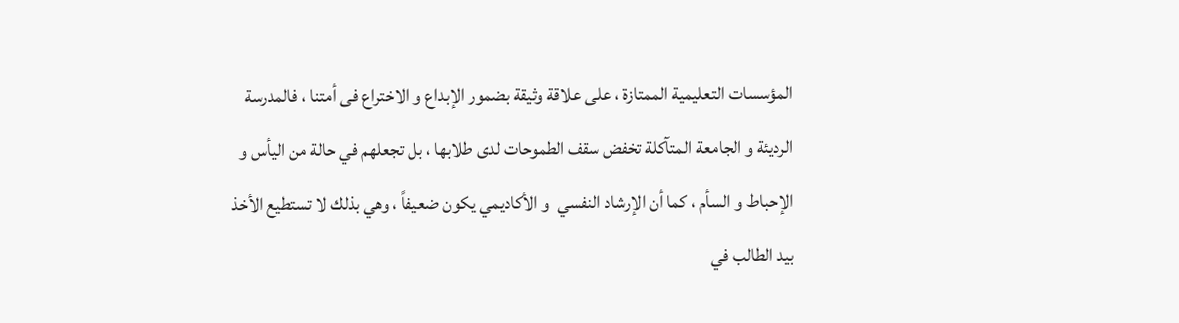المؤسسات التعليمية الممتازة ، على علاقة وثيقة بضمور الإبداع و الاختراع فى أمتنا ، فالمدرسة الرديئة و الجامعة المتآكلة تخفض سقف الطموحات لدى طلابها ، بل تجعلهم في حالة من اليأس و الإحباط و السأم ، كما أن الإرشاد النفسي  و الأكاديمي يكون ضعيفاً ، وهي بذلك لا تستطيع الأخذ بيد الطالب في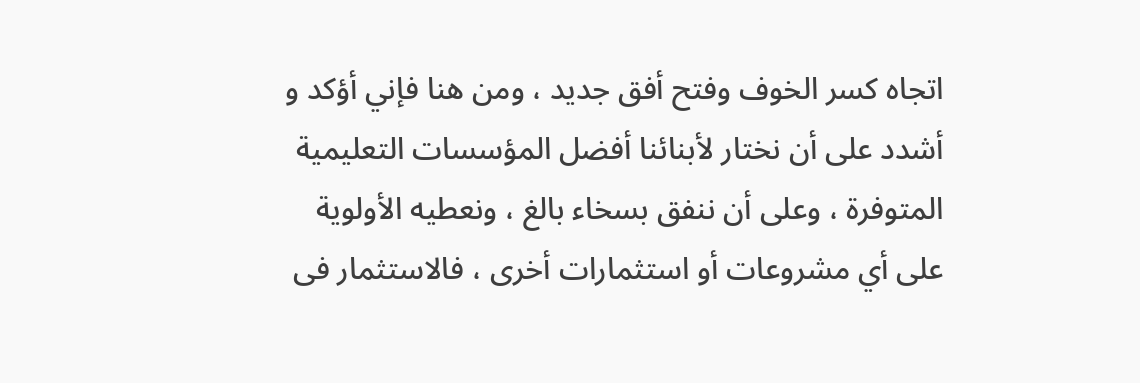اتجاه كسر الخوف وفتح أفق جديد ، ومن هنا فإني أؤكد و أشدد على أن نختار لأبنائنا أفضل المؤسسات التعليمية المتوفرة ، وعلى أن ننفق بسخاء بالغ ، ونعطيه الأولوية على أي مشروعات أو استثمارات أخرى ، فالاستثمار فى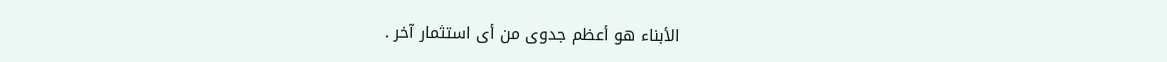الأبناء هو أعظم جدوى من أى استثمار آخر .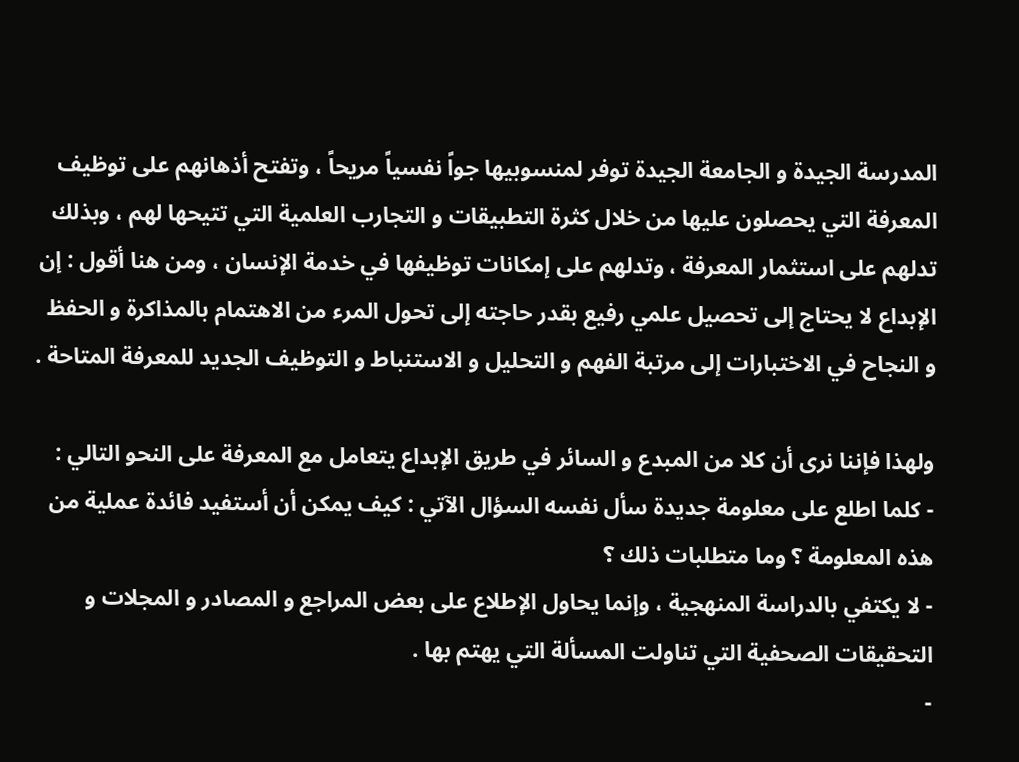المدرسة الجيدة و الجامعة الجيدة توفر لمنسوبيها جواً نفسياً مريحاً ، وتفتح أذهانهم على توظيف المعرفة التي يحصلون عليها من خلال كثرة التطبيقات و التجارب العلمية التي تتيحها لهم ، وبذلك تدلهم على استثمار المعرفة ، وتدلهم على إمكانات توظيفها في خدمة الإنسان ، ومن هنا أقول : إن الإبداع لا يحتاج إلى تحصيل علمي رفيع بقدر حاجته إلى تحول المرء من الاهتمام بالمذاكرة و الحفظ و النجاح في الاختبارات إلى مرتبة الفهم و التحليل و الاستنباط و التوظيف الجديد للمعرفة المتاحة .

ولهذا فإننا نرى أن كلا من المبدع و السائر في طريق الإبداع يتعامل مع المعرفة على النحو التالي :
- كلما اطلع على معلومة جديدة سأل نفسه السؤال الآتي : كيف يمكن أن أستفيد فائدة عملية من هذه المعلومة ؟ وما متطلبات ذلك ؟
- لا يكتفي بالدراسة المنهجية ، وإنما يحاول الإطلاع على بعض المراجع و المصادر و المجلات و التحقيقات الصحفية التي تناولت المسألة التي يهتم بها .
-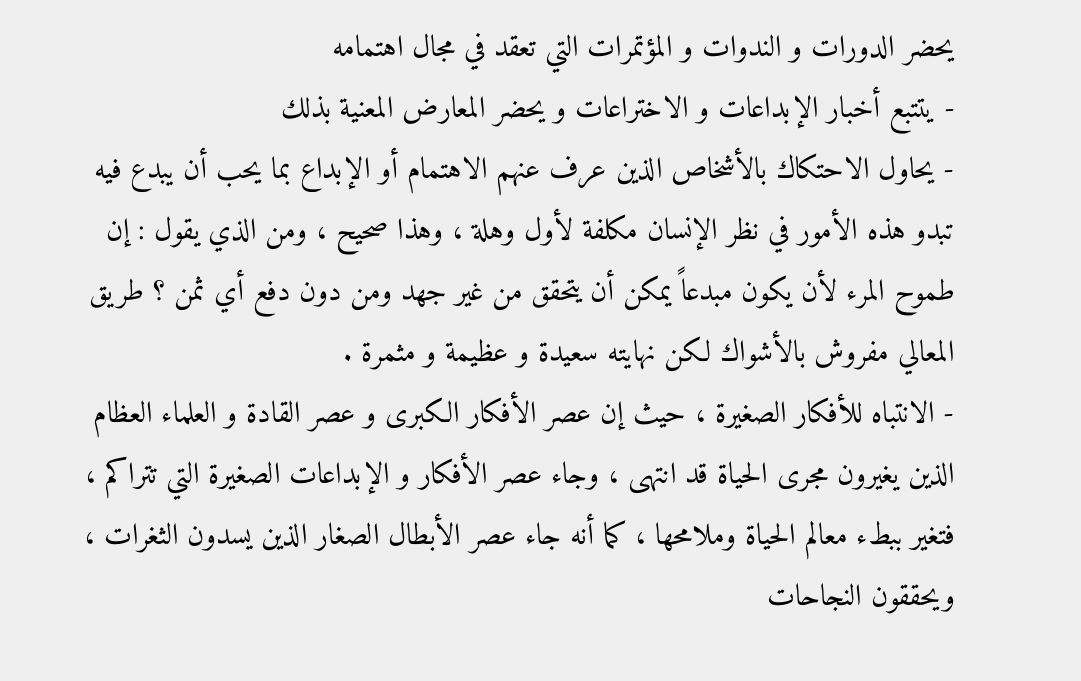يحضر الدورات و الندوات و المؤتمرات التي تعقد في مجال اهتمامه
- يتتبع أخبار الإبداعات و الاختراعات و يحضر المعارض المعنية بذلك
- يحاول الاحتكاك بالأشخاص الذين عرف عنهم الاهتمام أو الإبداع بما يحب أن يبدع فيه
تبدو هذه الأمور في نظر الإنسان مكلفة لأول وهلة ، وهذا صحيح ، ومن الذي يقول : إن طموح المرء لأن يكون مبدعاً يمكن أن يتحقق من غير جهد ومن دون دفع أي ثمن ؟ طريق المعالي مفروش بالأشواك لكن نهايته سعيدة و عظيمة و مثمرة .
- الانتباه للأفكار الصغيرة ، حيث إن عصر الأفكار الكبرى و عصر القادة و العلماء العظام الذين يغيرون مجرى الحياة قد انتهى ، وجاء عصر الأفكار و الإبداعات الصغيرة التي تتراكم ، فتغير ببطء معالم الحياة وملامحها ، كما أنه جاء عصر الأبطال الصغار الذين يسدون الثغرات ، ويحققون النجاحات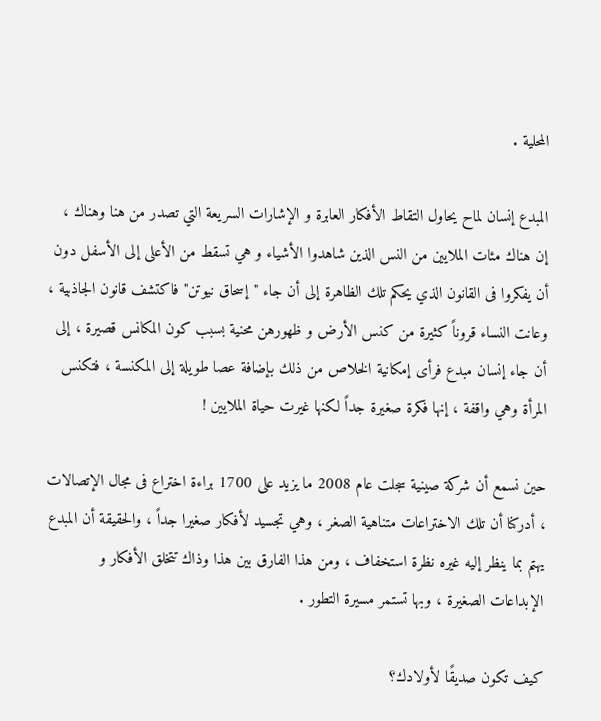المحلية .

المبدع إنسان لماح يحاول التقاط الأفكار العابرة و الإشارات السريعة التي تصدر من هنا وهناك ، إن هناك مئات الملايين من النس الذين شاهدوا الأشياء و هي تسقط من الأعلى إلى الأسفل دون أن يفكروا فى القانون الذي يحكم تلك الظاهرة إلى أن جاء "إسحاق نيوتن" فاكتشف قانون الجاذبية ، وعانت النساء قروناً كثيرة من كنس الأرض و ظهورهن محنية بسبب كون المكانس قصيرة ، إلى أن جاء إنسان مبدع فرأى إمكانية الخلاص من ذلك بإضافة عصا طويلة إلى المكنسة ، فتكنس المرأة وهي واقفة ، إنها فكرة صغيرة جداً لكنها غيرت حياة الملايين !

حين نسمع أن شركة صينية سجلت عام 2008 ما يزيد على 1700 براءة اختراع فى مجال الإتصالات ، أدركنا أن تلك الاختراعات متناهية الصغر ، وهي تجسيد لأفكار صغيرا جداً ، والحقيقة أن المبدع يهتم بما ينظر إليه غيره نظرة استخفاف ، ومن هذا الفارق بين هذا وذاك تتخلق الأفكار و الإبداعات الصغيرة ، وبها تستمر مسيرة التطور .

كيف تكون صديقًا لأولادك؟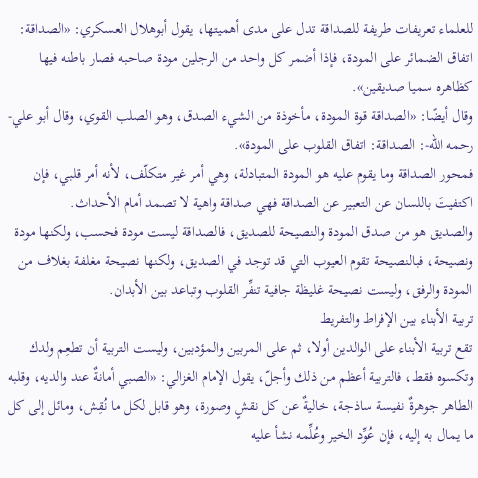للعلماء تعريفات طريفة للصداقة تدل على مدى أهميتها، يقول أبوهلال العسكري: «الصداقة: اتفاق الضمائر على المودة، فإذا أضمر كل واحد من الرجلين مودة صاحبه فصار باطنه فيها كظاهره سميا صديقين».
وقال أيضًا: «الصداقة قوة المودة، مأخوذة من الشيء الصدق، وهو الصلب القوي، وقال أبو علي- رحمه الله-: الصداقة: اتفاق القلوب على المودة».
فمحور الصداقة وما يقوم عليه هو المودة المتبادلة، وهي أمر غير متكلّف، لأنه أمر قلبي، فإن اكتفيتَ باللسان عن التعبير عن الصداقة فهي صداقة واهية لا تصمد أمام الأحداث.
والصديق هو من صدق المودة والنصيحة للصديق، فالصداقة ليست مودة فحسب، ولكنها مودة ونصيحة، فبالنصيحة تقوم العيوب التي قد توجد في الصديق، ولكنها نصيحة مغلفة بغلاف من المودة والرفق، وليست نصيحة غليظة جافية تنفِّر القلوب وتباعد بين الأبدان.
تربية الأبناء بين الإفراط والتفريط
تقع تربية الأبناء على الوالدين أولا، ثم على المربين والمؤدبين، وليست التربية أن تطعِم ولدك وتكسوه فقط، فالتربية أعظم من ذلك وأجلّ، يقول الإمام الغزالي: «الصبي أمانةٌ عند والديه، وقلبه الطاهر جوهرةٌ نفيسة ساذجة، خاليةٌ عن كل نقشٍ وصورة، وهو قابل لكل ما نُقِش، ومائل إلى كل ما يمال به إليه، فإن عُوِّد الخير وعُلِّمه نشأ عليه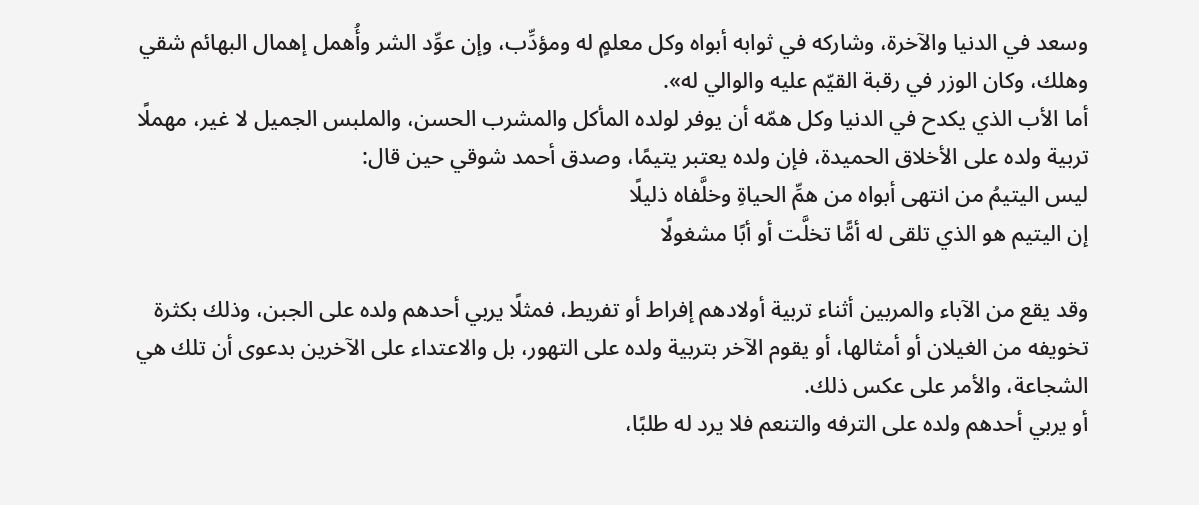وسعد في الدنيا والآخرة، وشاركه في ثوابه أبواه وكل معلمٍ له ومؤدِّب، وإن عوِّد الشر وأُهمل إهمال البهائم شقي وهلك، وكان الوزر في رقبة القيّم عليه والوالي له».
أما الأب الذي يكدح في الدنيا وكل همّه أن يوفر لولده المأكل والمشرب الحسن، والملبس الجميل لا غير، مهملًا تربية ولده على الأخلاق الحميدة، فإن ولده يعتبر يتيمًا، وصدق أحمد شوقي حين قال:
ليس اليتيمُ من انتهى أبواه من همِّ الحياةِ وخلَّفاه ذليلًا
إن اليتيم هو الذي تلقى له أمًّا تخلَّت أو أبًا مشغولًا

وقد يقع من الآباء والمربين أثناء تربية أولادهم إفراط أو تفريط، فمثلًا يربي أحدهم ولده على الجبن، وذلك بكثرة تخويفه من الغيلان أو أمثالها، أو يقوم الآخر بتربية ولده على التهور، بل والاعتداء على الآخرين بدعوى أن تلك هي الشجاعة، والأمر على عكس ذلك.
أو يربي أحدهم ولده على الترفه والتنعم فلا يرد له طلبًا،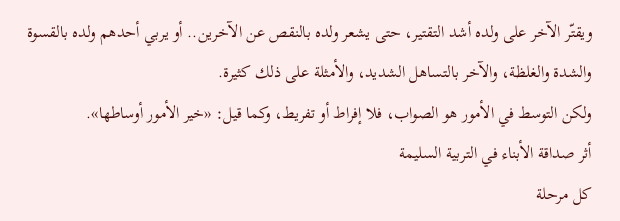ويقتّر الآخر على ولده أشد التقتير، حتى يشعر ولده بالنقص عن الآخرين.. أو يربي أحدهم ولده بالقسوة والشدة والغلظة، والآخر بالتساهل الشديد، والأمثلة على ذلك كثيرة.
ولكن التوسط في الأمور هو الصواب، فلا إفراط أو تفريط، وكما قيل: «خير الأمور أوساطها».
أثر صداقة الأبناء في التربية السليمة
كل مرحلة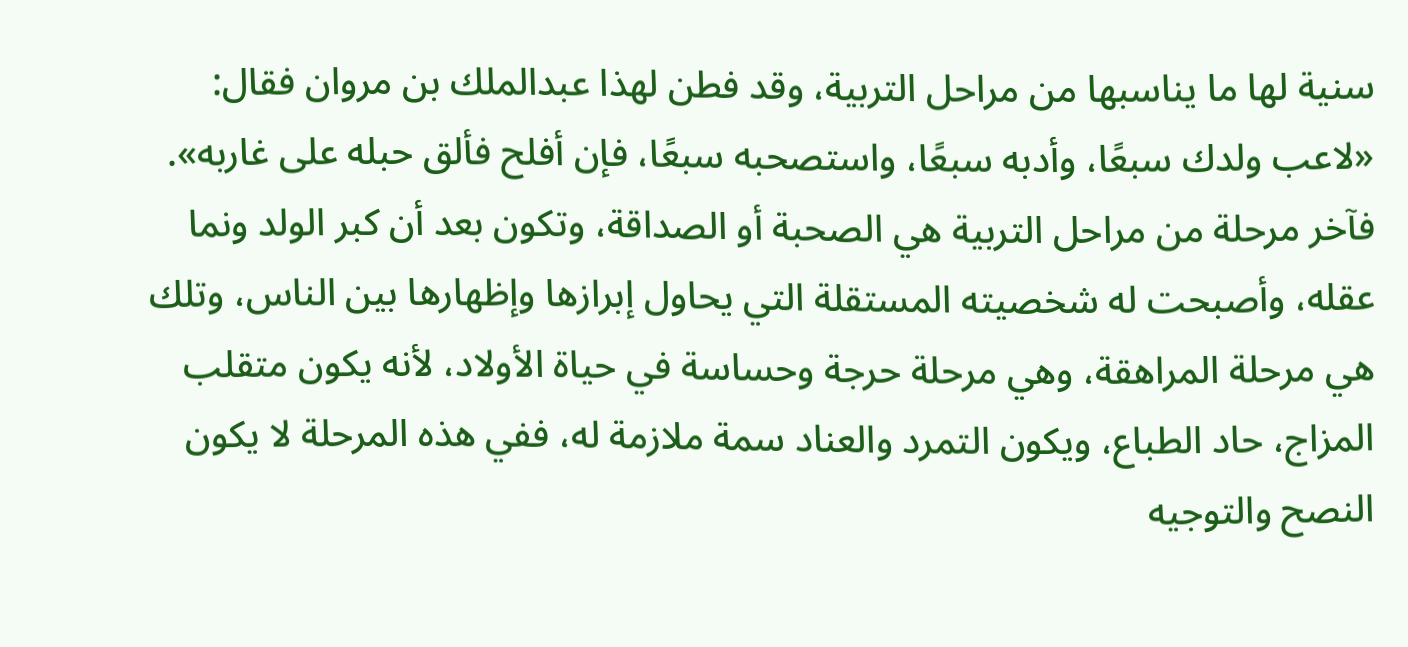سنية لها ما يناسبها من مراحل التربية، وقد فطن لهذا عبدالملك بن مروان فقال: «لاعب ولدك سبعًا، وأدبه سبعًا، واستصحبه سبعًا، فإن أفلح فألق حبله على غاربه».
فآخر مرحلة من مراحل التربية هي الصحبة أو الصداقة، وتكون بعد أن كبر الولد ونما عقله، وأصبحت له شخصيته المستقلة التي يحاول إبرازها وإظهارها بين الناس، وتلك هي مرحلة المراهقة، وهي مرحلة حرجة وحساسة في حياة الأولاد، لأنه يكون متقلب المزاج، حاد الطباع، ويكون التمرد والعناد سمة ملازمة له، ففي هذه المرحلة لا يكون النصح والتوجيه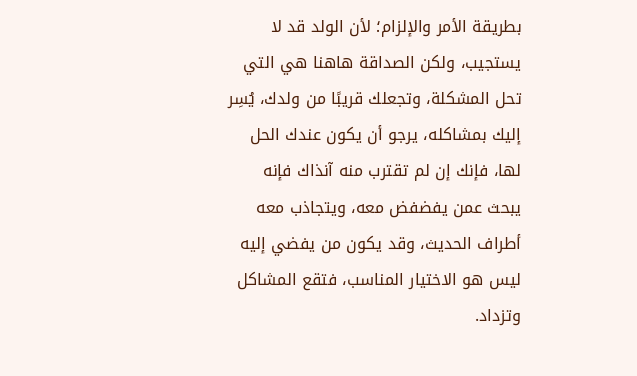بطريقة الأمر والإلزام؛ لأن الولد قد لا يستجيب، ولكن الصداقة هاهنا هي التي تحل المشكلة، وتجعلك قريبًا من ولدك، يُسِر إليك بمشاكله، يرجو أن يكون عندك الحل لها، فإنك إن لم تقترب منه آنذاك فإنه يبحث عمن يفضفض معه، ويتجاذب معه أطراف الحديث، وقد يكون من يفضي إليه ليس هو الاختيار المناسب، فتقع المشاكل وتزداد.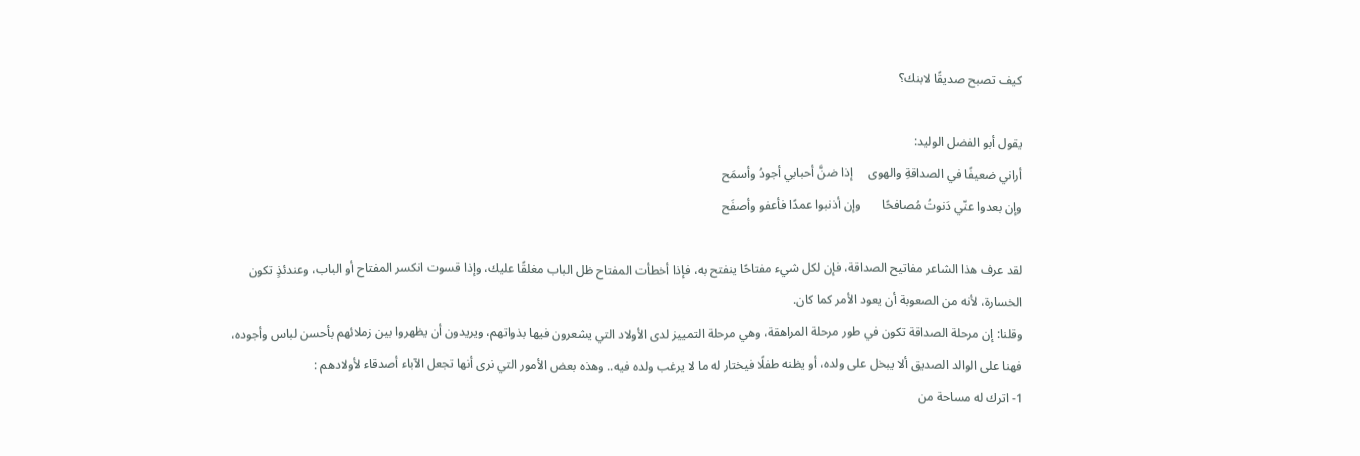كيف تصبح صديقًا لابنك؟

يقول أبو الفضل الوليد:
أراني ضعيفًا في الصداقةِ والهوى     إذا ضنَّ أحبابي أجودُ وأسمَح
وإن بعدوا عنّي دَنوتُ مُصافحًا       وإن أذنبوا عمدًا فأعفو وأصفَح

لقد عرف هذا الشاعر مفاتيح الصداقة، فإن لكل شيء مفتاحًا ينفتح به، فإذا أخطأت المفتاح ظل الباب مغلقًا عليك، وإذا قسوت انكسر المفتاح أو الباب، وعندئذٍ تكون الخسارة، لأنه من الصعوبة أن يعود الأمر كما كان.
وقلنا: إن مرحلة الصداقة تكون في طور مرحلة المراهقة، وهي مرحلة التمييز لدى الأولاد التي يشعرون فيها بذواتهم، ويريدون أن يظهروا بين زملائهم بأحسن لباس وأجوده، فهنا على الوالد الصديق ألا يبخل على ولده، أو يظنه طفلًا فيختار له ما لا يرغب ولده فيه.. وهذه بعض الأمور التي نرى أنها تجعل الآباء أصدقاء لأولادهم :
1- اترك له مساحة من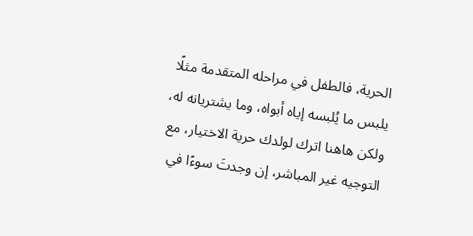الحرية، فالطفل في مراحله المتقدمة مثلًا يلبس ما يُلبسه إياه أبواه، وما يشتريانه له، ولكن هاهنا اترك لولدك حرية الاختيار، مع التوجيه غير المباشر، إن وجدتَ سوءًا في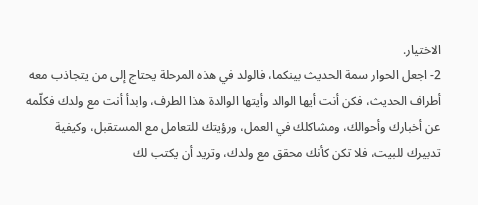الاختيار.
2- اجعل الحوار سمة الحديث بينكما، فالولد في هذه المرحلة يحتاج إلى من يتجاذب معه أطراف الحديث، فكن أنت أيها الوالد وأيتها الوالدة هذا الطرف، وابدأ أنت مع ولدك فكلّمه عن أخبارك وأحوالك، ومشاكلك في العمل، ورؤيتك للتعامل مع المستقبل، وكيفية تدبيرك للبيت، فلا تكن كأنك محقق مع ولدك، وتريد أن يكتب لك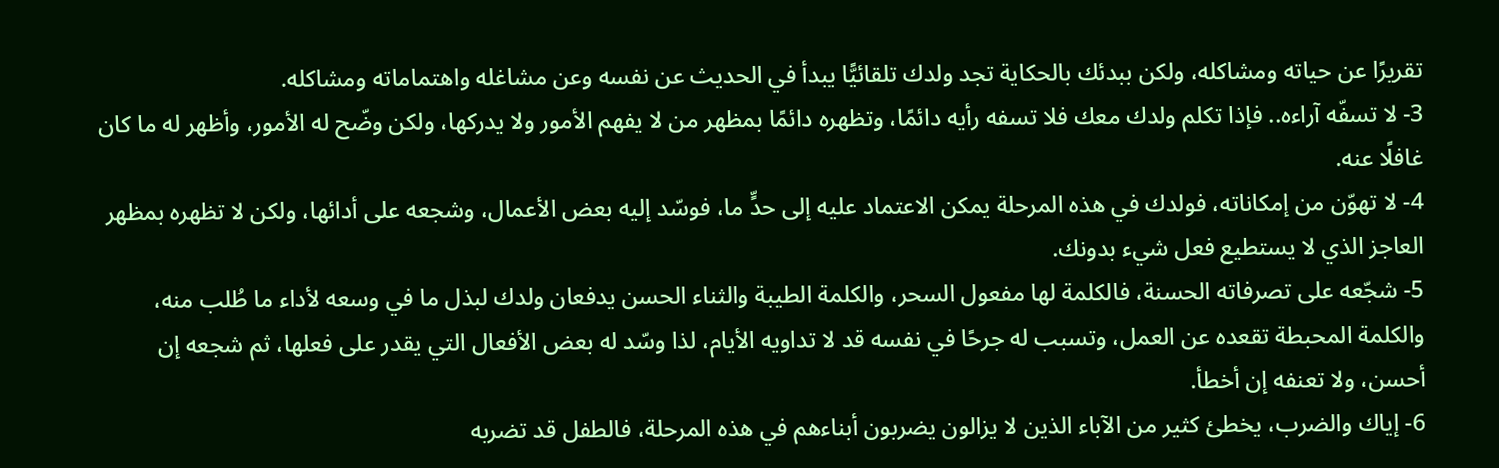تقريرًا عن حياته ومشاكله، ولكن ببدئك بالحكاية تجد ولدك تلقائيًّا يبدأ في الحديث عن نفسه وعن مشاغله واهتماماته ومشاكله.
3- لا تسفّه آراءه.. فإذا تكلم ولدك معك فلا تسفه رأيه دائمًا، وتظهره دائمًا بمظهر من لا يفهم الأمور ولا يدركها، ولكن وضّح له الأمور، وأظهر له ما كان غافلًا عنه.
4- لا تهوّن من إمكاناته، فولدك في هذه المرحلة يمكن الاعتماد عليه إلى حدٍّ ما، فوسّد إليه بعض الأعمال، وشجعه على أدائها، ولكن لا تظهره بمظهر العاجز الذي لا يستطيع فعل شيء بدونك.
5- شجّعه على تصرفاته الحسنة، فالكلمة لها مفعول السحر، والكلمة الطيبة والثناء الحسن يدفعان ولدك لبذل ما في وسعه لأداء ما طُلب منه، والكلمة المحبطة تقعده عن العمل، وتسبب له جرحًا في نفسه قد لا تداويه الأيام، لذا وسّد له بعض الأفعال التي يقدر على فعلها، ثم شجعه إن أحسن، ولا تعنفه إن أخطأ.
6- إياك والضرب، يخطئ كثير من الآباء الذين لا يزالون يضربون أبناءهم في هذه المرحلة، فالطفل قد تضربه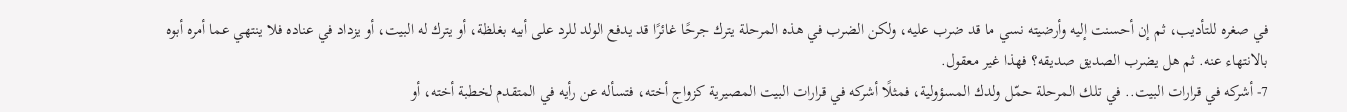في صغره للتأديب، ثم إن أحسنت إليه وأرضيته نسي ما قد ضرب عليه، ولكن الضرب في هذه المرحلة يترك جرحًا غائرًا قد يدفع الولد للرد على أبيه بغلظة، أو يترك له البيت، أو يزداد في عناده فلا ينتهي عما أمره أبوه بالانتهاء عنه. ثم هل يضرب الصديق صديقه؟ فهذا غير معقول.
7- أشركه في قرارات البيت.. في تلك المرحلة حمّل ولدك المسؤولية، فمثلًا أشركه في قرارات البيت المصيرية كزواج أخته، فتسأله عن رأيه في المتقدم لخطبة أخته، أو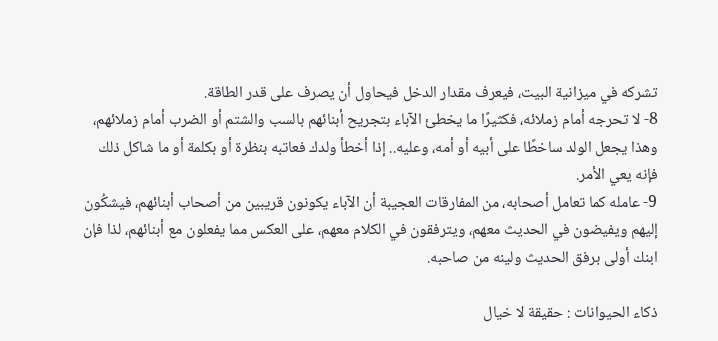تشركه في ميزانية البيت، فيعرف مقدار الدخل فيحاول أن يصرف على قدر الطاقة.
8- لا تحرجه أمام زملائه، فكثيرًا ما يخطئ الآباء بتجريح أبنائهم بالسب والشتم أو الضرب أمام زملائهم، وهذا يجعل الولد ساخطًا على أبيه أو أمه، وعليه.. إذا أخطأ ولدك فعاتبه بنظرة أو بكلمة أو ما شاكل ذلك فإنه يعي الأمر.
9- عامله كما تعامل أصحابه، من المفارقات العجيبة أن الآباء يكونون قريبين من أصحاب أبنائهم، فيشكُون إليهم ويفيضون في الحديث معهم، ويترفقون في الكلام معهم، على العكس مما يفعلون مع أبنائهم، لذا فإن ابنك أولى برفق الحديث ولينه من صاحبه.

ذكاء الحيوانات : حقيقة لا خيال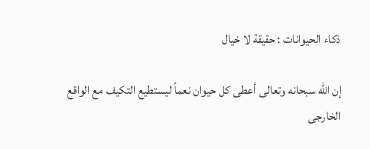ذكاء الحيوانات : حقيقة لا خيال

إن الله سبحانه وتعالى أعطى كل حيوان نعماً ليستطيع التكيف مع الواقع الخارجى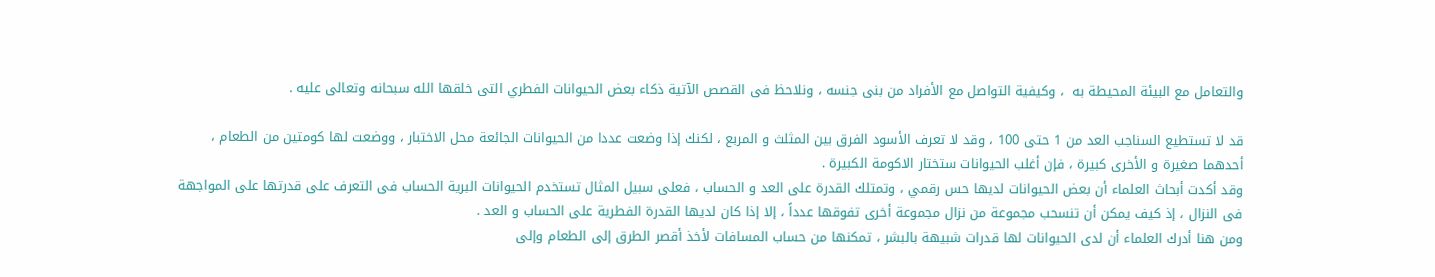والتعامل مع البيئة المحيطة به  ، وكيفية التواصل مع الأفراد من بنى جنسه ، ونلاحظ فى القصص الآتية ذكاء بعض الحيوانات الفطري التى خلقها الله سبحانه وتعالى عليه .

قد لا تستطيع السناجب العد من 1 حتى 100 ، وقد لا تعرف الأسود الفرق بين المثلث و المربع ، لكنك إذا وضعت عددا من الحيوانات الجائعة محل الاختبار ، ووضعت لها كومتين من الطعام ، أحدهما صغيرة و الأخرى كبيرة ، فإن أغلب الحيوانات ستختار الاكومة الكبيرة .
وقد أكدت أبحاث العلماء أن بعض الحيوانات لديها حس رقمي ، وتمتلك القدرة على العد و الحساب ، فعلى سبيل المثال تستخدم الحيوانات البرية الحساب فى التعرف على قدرتها على المواجهة فى النزال ، إذ كيف يمكن أن تنسحب مجموعة من نزال مجموعة أخرى تفوقها عدداً ، إلا إذا كان لديها القدرة الفطرية على الحساب و العد .
ومن هنا أدرك العلماء أن لدى الحيوانات لها قدرات شبيهة بالبشر ، تمكنها من حساب المسافات لأخذ أقصر الطرق إلى الطعام وإلى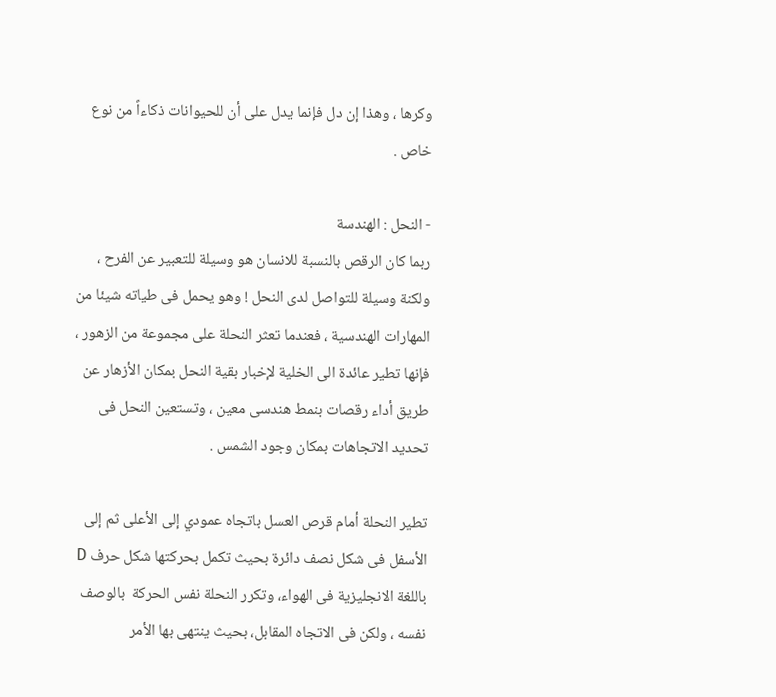وكرها ، وهذا إن دل فإنما يدل على أن للحيوانات ذكاءاً من نوع خاص .

- النحل : الهندسة
ربما كان الرقص بالنسبة للانسان هو وسيلة للتعبير عن الفرح ، ولكنة وسيلة للتواصل لدى النحل ! وهو يحمل فى طياته شيئا من المهارات الهندسية ، فعندما تعثر النحلة على مجموعة من الزهور ، فإنها تطير عائدة الى الخلية لإخبار بقية النحل بمكان الأزهار عن طريق أداء رقصات بنمط هندسى معين ، وتستعين النحل فى تحديد الاتجاهات بمكان وجود الشمس .

تطير النحلة أمام قرص العسل باتجاه عمودي إلى الأعلى ثم إلى الأسفل فى شكل نصف دائرة بحيث تكمل بحركتها شكل حرف D باللغة الانجليزية فى الهواء، وتكرر النحلة نفس الحركة  بالوصف نفسه ، ولكن فى الاتجاه المقابل، بحيث ينتهى بها الأمر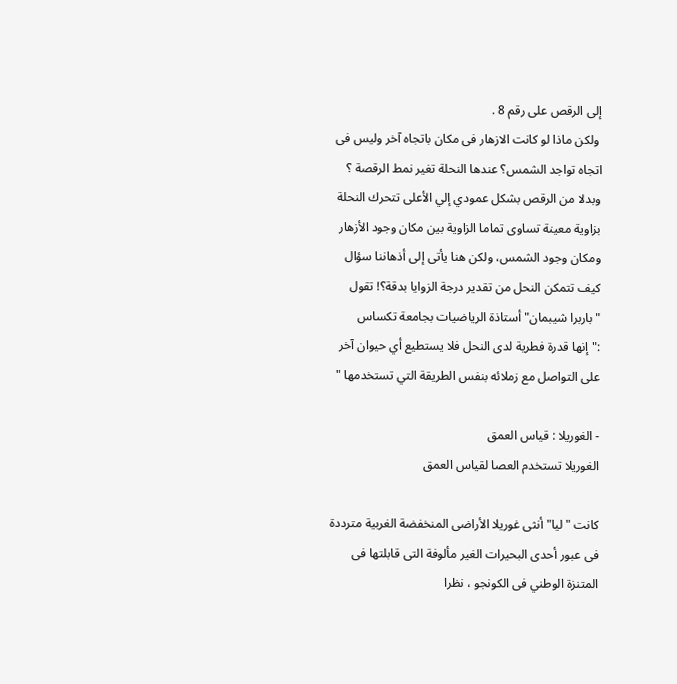إلى الرقص على رقم 8 .
 ولكن ماذا لو كانت الازهار فى مكان باتجاه آخر وليس فى اتجاه تواجد الشمس؟ عندها النحلة تغير نمط الرقصة ؟ وبدلا من الرقص بشكل عمودي إلي الأعلى تتحرك النحلة بزاوية معينة تساوى تماما الزاوية بين مكان وجود الأزهار ومكان وجود الشمس، ولكن هنا يأتى إلى أذهاننا سؤال كيف تتمكن النحل من تقدير درجة الزوايا بدقة؟! تقول "باربرا شيبمان" أستاذة الرياضيات بجامعة تكساس :"إنها قدرة فطرية لدى النحل فلا يستطيع أي حيوان آخر على التواصل مع زملائه بنفس الطريقة التي تستخدمها "

- الغوريلا : قياس العمق
الغوريلا تستخدم العصا لقياس العمق

كانت "ليا" أنثى غوريلا الأراضى المنخفضة الغربية مترددة فى عبور أحدى البحيرات الغير مألوفة التى قابلتها فى المتنزة الوطني فى الكونجو ، نظرا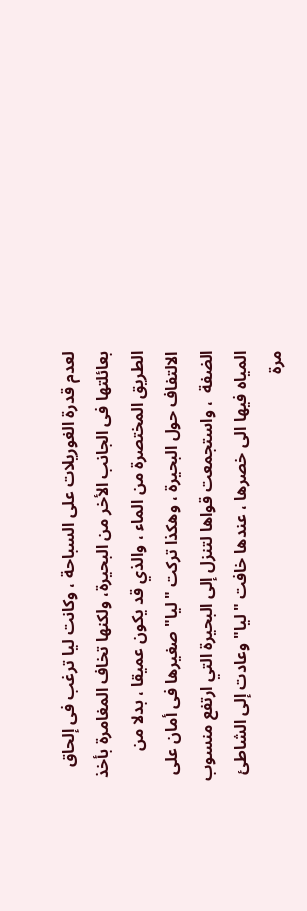لعدم قدرة الغوريلات على السباحة ، وكانت ليا ترغب فى إلحاق بعائلتها فى الجانب الأخر من البحيرة، ولكنها تخاف المغامرة بأخذ الطريق المختصرة من الماء ، والذي قد يكون عميقا ، بدلا من الالتفاف حول البحيرة ، وهكذا تركت "ليا" صغيرها فى أمان على الضفة  ، واستجمعت قواها لتنزل إلى البحيرة التي ارتفع منسوب المياه فيها الى خصرها ، عندها خافت "ليا" وعادت إلى الشاطئ مرة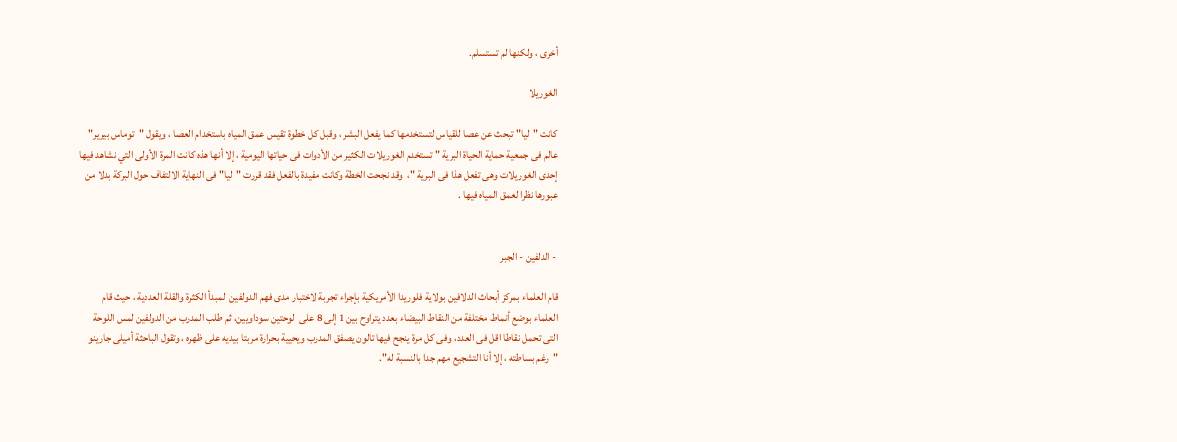أخرى ، ولكنها لم تستسلم.

الغوريلا

كانت "ليا" تبحث عن عصا للقياس لتستخدمها كما يفعل البشر ، وقبل كل خطوة تقيس عمق المياه باستخدام العصا ، ويقول "توماس بيرير" عالم فى جمعية حماية الحياة البرية " تستخدم الغوريلات الكثير من الأدوات فى حياتها اليومية ، إلا أنها هذه كانت المرة الأولى التي نشاهد فيها إحدى الغوريلات وهى تفعل هذا فى البرية "،  وقد نجحت الخطة وكانت مفيدة بالفعل فقد قررت "ليا" فى النهاية الالتفاف حول البركة بدلا من عبورها نظرا لعمق المياه فيها .


 - الدلفين - الجبر

قام العلماء بمركز أبحاث الدلافين بولاية فلوريدا الأمريكية بإجراء تجربة لاختبار مدى فهم الدولفين  لمبدأ الكثرة والقلة العددية ، حيث قام العلماء بوضع أنماط مختلفة من النقاط البيضاء بعدد يتراوح بين 1 إلى 8 على  لوحتين سوداويين، ثم طلب المدرب من الدولفين لمس اللوحة التى تحمل نقاطا اقل فى العدد، وفى كل مرة ينجح فيها تالون يصفق المدرب ويحيية بحرارة مربتا بيديه على ظهره ، وتقول الباحثة أميلى جارينو "رغم بساطته ، إلا أنا التشجيع مهم جدا بالنسبة له".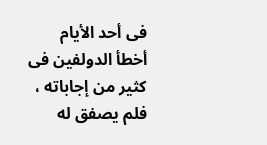فى أحد الأيام أخطأ الدولفين فى كثير من إجاباته ، فلم يصفق له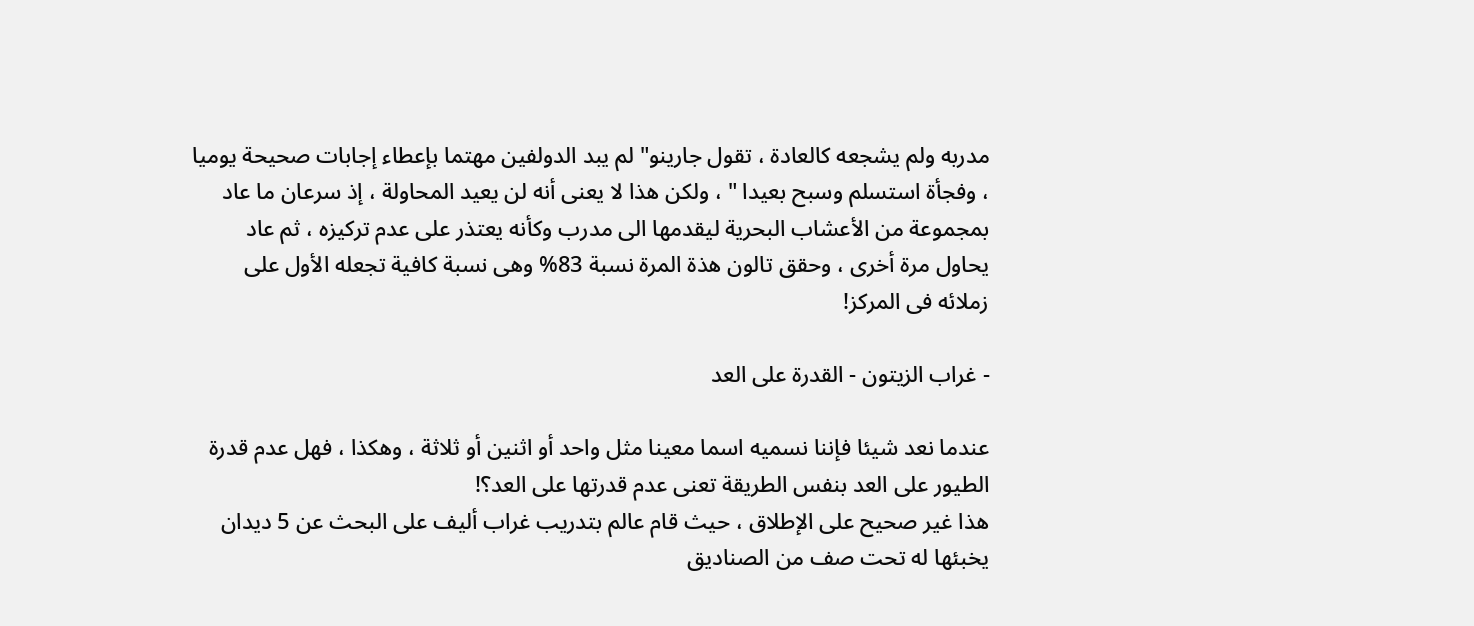مدربه ولم يشجعه كالعادة ، تقول جارينو" لم يبد الدولفين مهتما بإعطاء إجابات صحيحة يوميا ، وفجأة استسلم وسبح بعيدا " ، ولكن هذا لا يعنى أنه لن يعيد المحاولة ، إذ سرعان ما عاد بمجموعة من الأعشاب البحرية ليقدمها الى مدرب وكأنه يعتذر على عدم تركيزه ، ثم عاد يحاول مرة أخرى ، وحقق تالون هذة المرة نسبة 83% وهى نسبة كافية تجعله الأول على زملائه فى المركز!

- غراب الزيتون - القدرة على العد

عندما نعد شيئا فإننا نسميه اسما معينا مثل واحد أو اثنين أو ثلاثة ، وهكذا ، فهل عدم قدرة الطيور على العد بنفس الطريقة تعنى عدم قدرتها على العد؟!
هذا غير صحيح على الإطلاق ، حيث قام عالم بتدريب غراب أليف على البحث عن 5 ديدان يخبئها له تحت صف من الصناديق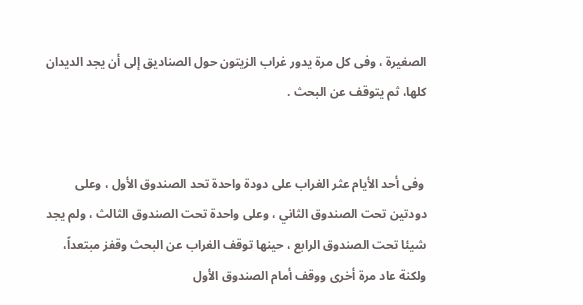الصغيرة ، وفى كل مرة يدور غراب الزيتون حول الصناديق إلى أن يجد الديدان كلها، ثم يتوقف عن البحث .


 وفى أحد الأيام عثر الغراب على دودة واحدة تحد الصندوق الأول ، وعلى دودتين تحت الصندوق الثاني ، وعلى واحدة تحت الصندوق الثالث ، ولم يجد شيئا تحت الصندوق الرابع ، حينها توقف الغراب عن البحث وقفز مبتعداً، ولكنة عاد مرة أخرى ووقف أمام الصندوق الأول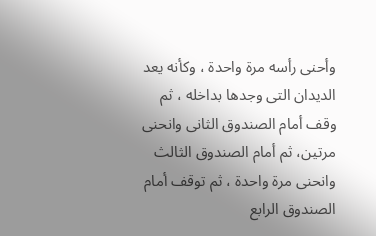وأحنى رأسه مرة واحدة ، وكأنه يعد الديدان التى وجدها بداخله ، ثم وقف أمام الصندوق الثانى وانحنى مرتين، ثم أمام الصندوق الثالث وانحنى مرة واحدة ، ثم توقف أمام الصندوق الرابع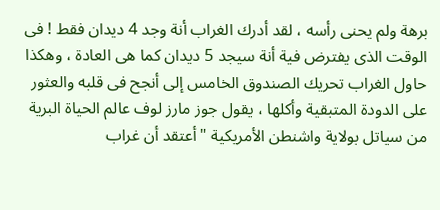برهة ولم يحنى رأسه ، لقد أدرك الغراب أنة وجد 4 ديدان فقط ! فى الوقت الذى يفترض فية أنة سيجد 5 ديدان كما هى العادة ، وهكذا حاول الغراب تحريك الصندوق الخامس إلى أنجح فى قلبه والعثور على الدودة المتبقية وأكلها ، يقول جوز مارز لوف عالم الحياة البرية من سياتل بولاية واشنطن الأمريكية "أعتقد أن غراب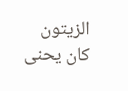الزيتون كان يحنى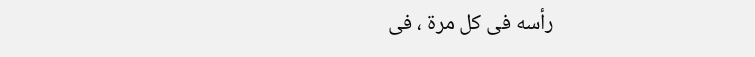رأسه فى كل مرة ، فى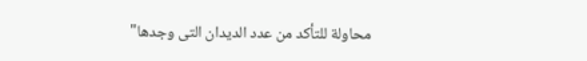محاولة للتأكد من عدد الديدان التى وجدها"